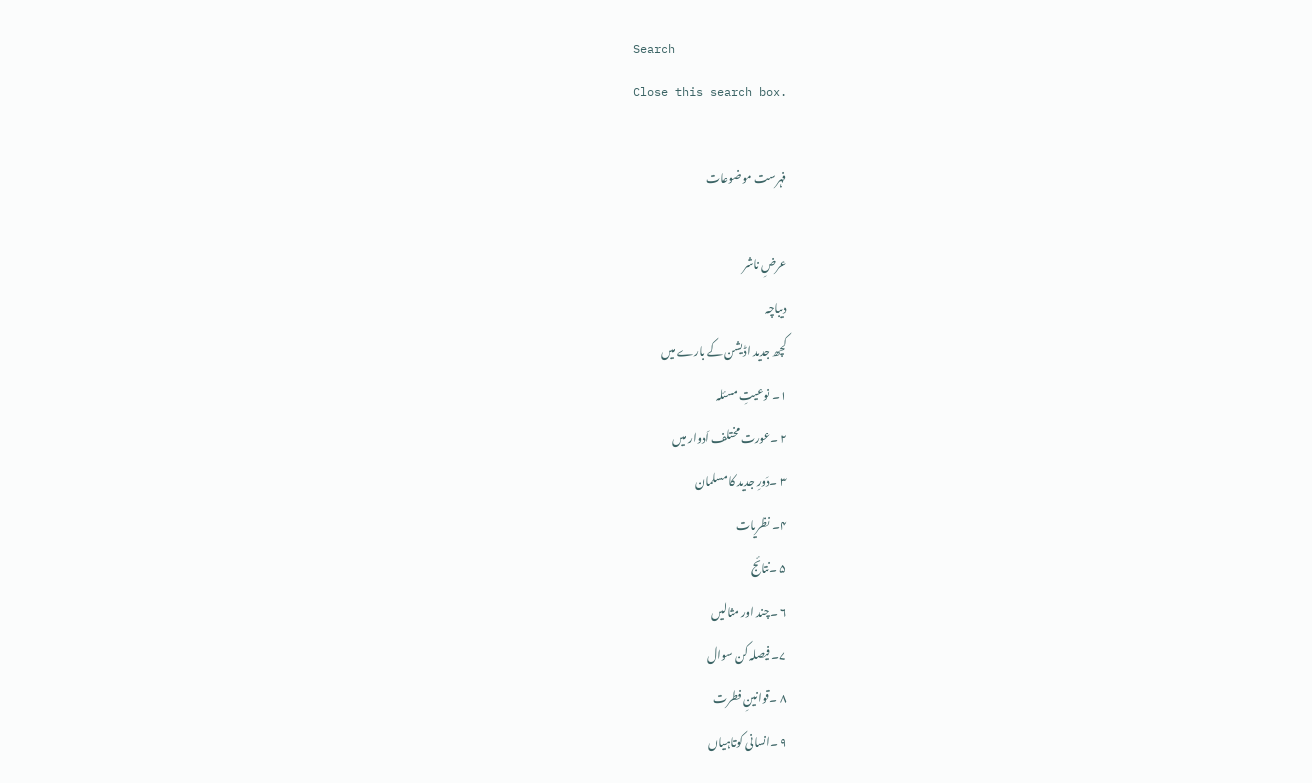Search
Close this search box.

فہرست موضوعات

عرضِ ناشر
دیباچہ
کچھ جدید اڈیشن کے بارے میں
۱۔ نوعیتِ مسئلہ
۲ ۔عورت مختلف اَدوار میں
۳ ۔دَورِ جدید کا مسلمان
۴۔ نظریات
۵ ۔نتائج
۶ ۔چند اور مثالیں
۷۔ فیصلہ کن سوال
۸ ۔قوانینِ فطرت
۹ ۔انسانی کوتاہیاں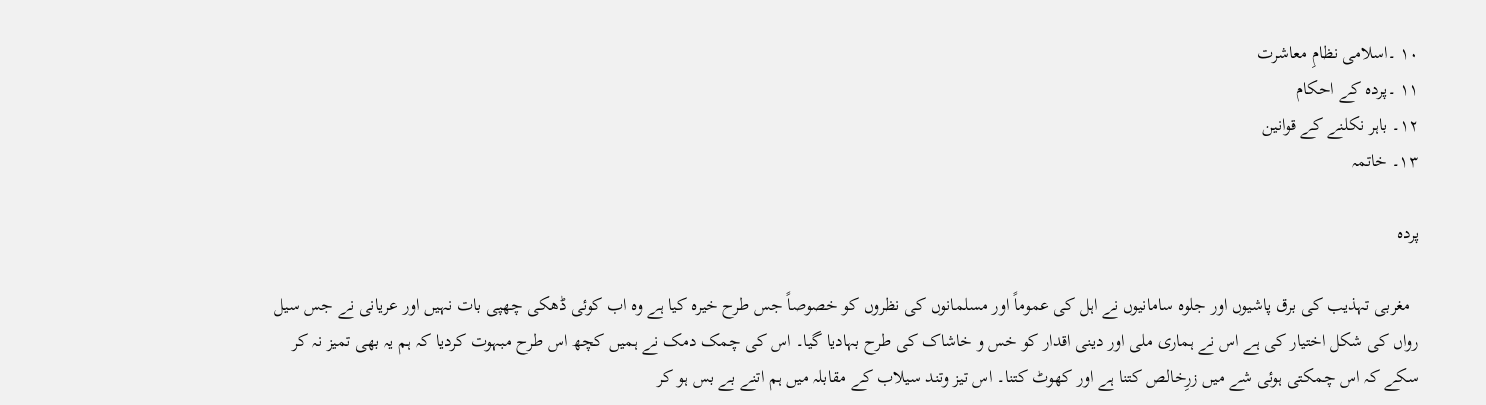۱۰ ۔اسلامی نظامِ معاشرت
۱۱ ۔پردہ کے احکام
۱۲۔ باہر نکلنے کے قوانین
۱۳۔ خاتمہ

پردہ

  مغربی تہذیب کی برق پاشیوں اور جلوہ سامانیوں نے اہل کی عموماً اور مسلمانوں کی نظروں کو خصوصاً جس طرح خیرہ کیا ہے وہ اب کوئی ڈھکی چھپی بات نہیں اور عریانی نے جس سیل رواں کی شکل اختیار کی ہے اس نے ہماری ملی اور دینی اقدار کو خس و خاشاک کی طرح بہادیا گیا۔ اس کی چمک دمک نے ہمیں کچھ اس طرح مبہوت کردیا کہ ہم یہ بھی تمیز نہ کر سکے کہ اس چمکتی ہوئی شے میں زرِخالص کتنا ہے اور کھوٹ کتنا۔ اس تیز وتند سیلاب کے مقابلہ میں ہم اتنے بے بس ہو کر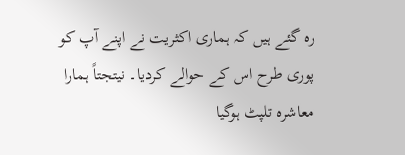رہ گئے ہیں کہ ہماری اکثریت نے اپنے آپ کو پوری طرح اس کے حوالے کردیا۔ نیتجتاً ہمارا معاشرہ تلپٹ ہوگیا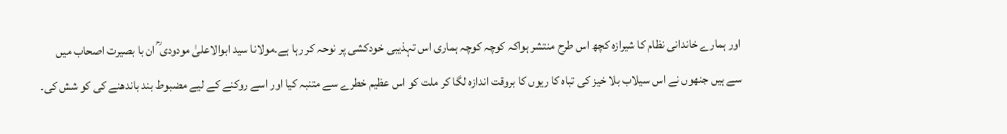اور ہمارے خاندانی نظام کا شیرازہ کچھ اس طرح منتشر ہواکہ کوچہ کوچہ ہماری اس تہذیبی خودکشی پر نوحہ کر رہا ہے۔مولانا سید ابوالاعلیٰ مودودی ؒ ان با بصیرت اصحاب میں سے ہیں جنھوں نے اس سیلاب بلا خیز کی تباہ کا ریوں کا بروقت اندازہ لگا کر ملت کو اس عظیم خطرے سے متنبہ کیا اور اسے روکنے کے لیے مضبوط بند باندھنے کی کو شش کی۔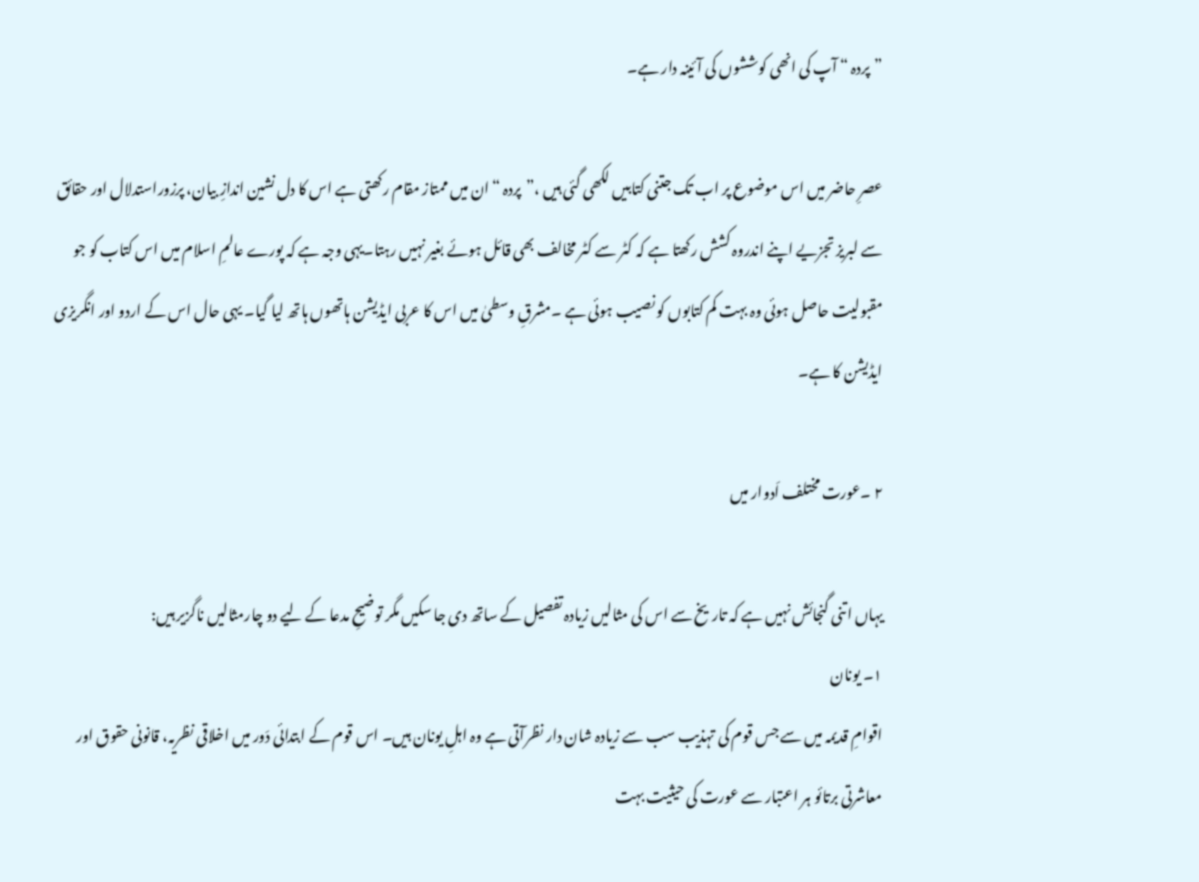”پردہ “ آپ کی انھی کوششوں کی آئینہ دار ہے۔

عصرِ حاضر میں اس موضوع پر اب تک جتنی کتابیں لکھی گئی ہیں ،”پردہ “ان میں ممتاز مقام رکھتی ہے اس کا دل نشین اندازِ بیان، پرزوراستدلال اور حقائق سے لبریز تجزیے اپنے اندروہ کشش رکھتا ہے کہ کٹر سے کٹر مخالف بھی قائل ہوئے بغیر نہیں رہتا۔یہی وجہ ہے کہ پورے عالمِ اسلام میں اس کتاب کو جو مقبولیت حاصل ہوئی وہ بہت کم کتابوں کو نصیب ہوئی ہے ۔مشرقِ وسطیٰ میں اس کا عربی ایڈیشن ہاتھوں ہاتھ لیا گیا۔ یہی حال اس کے اردو اور انگریزی ایڈیشن کا ہے۔

۲ ۔عورت مختلف اَدوار میں

یہاں اتنی گنجائش نہیں ہے کہ تاریخ سے اس کی مثالیں زیادہ تفصیل کے ساتھ دی جا سکیں مگر توضیحِ مدعا کے لیے دو چارمثالیں ناگزیر ہیں:
۱۔ یونان
اقوامِ قدیمہ میں سے جس قوم کی تہذیب سب سے زیادہ شان دار نظرآتی ہے وہ اہلِ یونان ہیں۔ اس قوم کے ابتدائی دَور میں اخلاقی نظریہ، قانونی حقوق اور معاشرتی برتائو ہر اعتبار سے عورت کی حیثیت بہت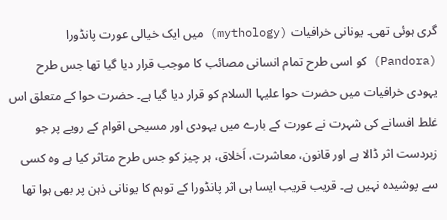گری ہوئی تھی۔ یونانی خرافیات (mythology) میں ایک خیالی عورت پانڈورا (Pandora) کو اسی طرح تمام انسانی مصائب کا موجب قرار دیا گیا تھا جس طرح یہودی خرافیات میں حضرت حوا علیہا السلام کو قرار دیا گیا ہے۔ حضرت حوا کے متعلق اس غلط افسانے کی شہرت نے عورت کے بارے میں یہودی اور مسیحی اقوام کے رویے پر جو زبردست اثر ڈالا ہے اور قانون، معاشرت، اَخلاق، ہر چیز کو جس طرح متاثر کیا ہے وہ کسی سے پوشیدہ نہیں ہے۔ قریب قریب ایسا ہی اثر پانڈورا کے توہم کا یونانی ذہن پر بھی ہوا تھا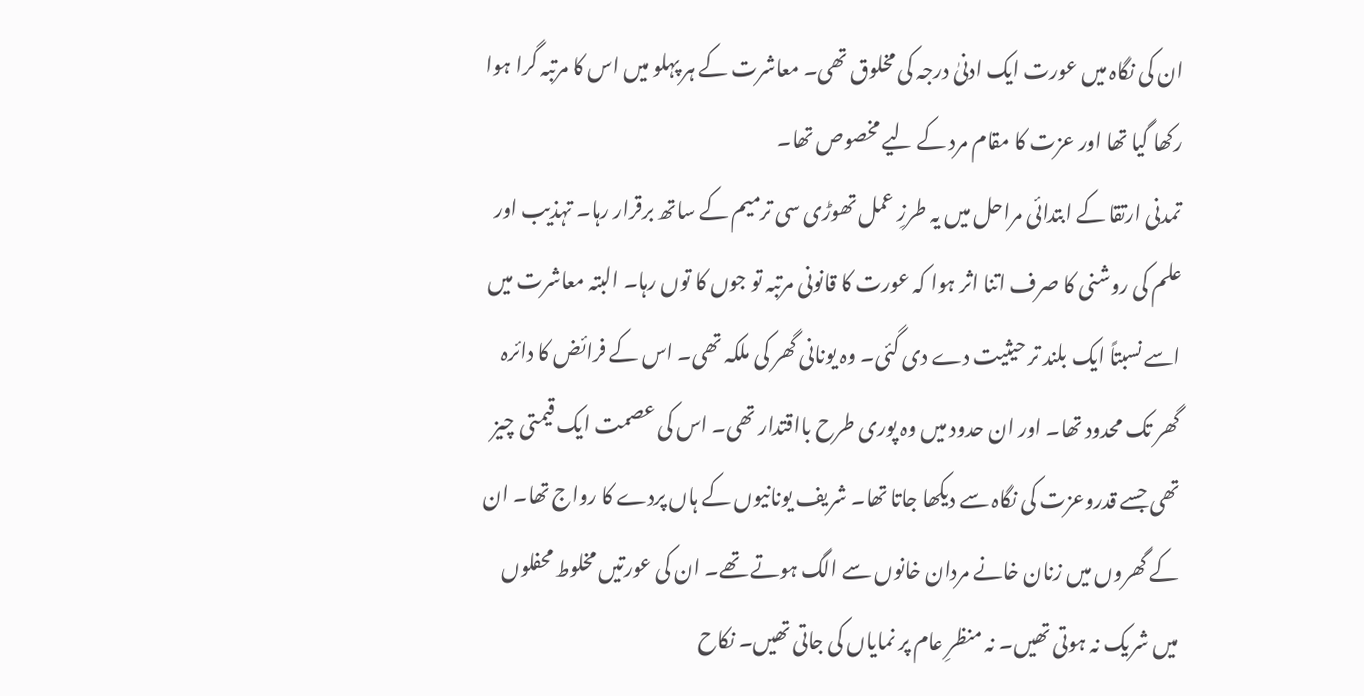ان کی نگاہ میں عورت ایک ادنیٰ درجہ کی مخلوق تھی۔ معاشرت کے ہر پہلو میں اس کا مرتبہ گرا ہوا رکھا گیا تھا اور عزت کا مقام مرد کے لیے مخصوص تھا۔
تمدنی ارتقا کے ابتدائی مراحل میں یہ طرزِ عمل تھوڑی سی ترمیم کے ساتھ برقرار رہا۔ تہذیب اور علم کی روشنی کا صرف اتنا اثر ہوا کہ عورت کا قانونی مرتبہ تو جوں کا توں رہا۔ البتہ معاشرت میں اسے نسبتاً ایک بلند تر حیثیت دے دی گئی۔ وہ یونانی گھر کی ملکہ تھی۔ اس کے فرائض کا دائرہ گھر تک محدود تھا۔ اور ان حدود میں وہ پوری طرح بااقتدار تھی۔ اس کی عصمت ایک قیمتی چیز تھی جسے قدروعزت کی نگاہ سے دیکھا جاتا تھا۔ شریف یونانیوں کے ہاں پردے کا رواج تھا۔ ان کے گھروں میں زنان خانے مردان خانوں سے الگ ہوتے تھے۔ ان کی عورتیں مخلوط محفلوں میں شریک نہ ہوتی تھیں۔ نہ منظرِ عام پر نمایاں کی جاتی تھیں۔ نکاح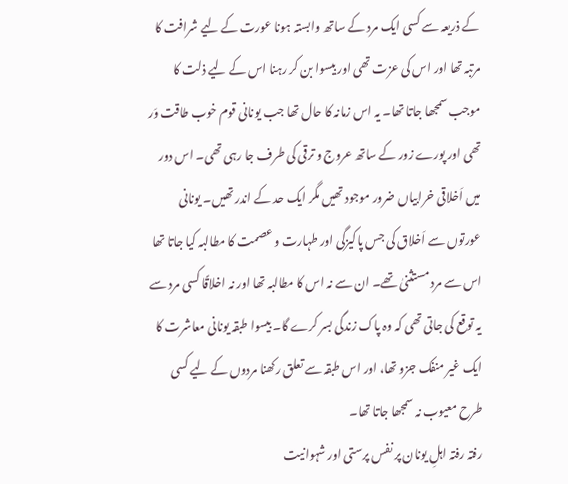کے ذریعہ سے کسی ایک مرد کے ساتھ وابستہ ہونا عورت کے لیے شرافت کا مرتبہ تھا اور اس کی عزت تھی اور بیسوا بن کر رہنا اس کے لیے ذلت کا موجب سمجھا جاتا تھا۔ یہ اس زمانہ کا حال تھا جب یونانی قوم خوب طاقت وَر تھی اور پورے زور کے ساتھ عروج و ترقی کی طرف جا رہی تھی۔ اس دور میں اَخلاقی خرابیاں ضرور موجود تھیں مگر ایک حد کے اندر تھیں۔ یونانی عورتوں سے اَخلاق کی جس پاکیزگی اور طہارت و عصمت کا مطالبہ کیا جاتا تھا اس سے مرد مستثنیٰ تھے۔ ان سے نہ اس کا مطالبہ تھا اور نہ اخلاقًا کسی مرد سے یہ توقع کی جاتی تھی کہ وہ پاک زندگی بسر کرے گا۔ بیسوا طبقہ یونانی معاشرت کا ایک غیر منفک جزو تھا، اور اس طبقہ سے تعلق رکھنا مردوں کے لیے کسی طرح معیوب نہ سمجھا جاتا تھا۔
رفتہ رفتہ اہلِ یونان پر نفس پرستی اور شہوانیت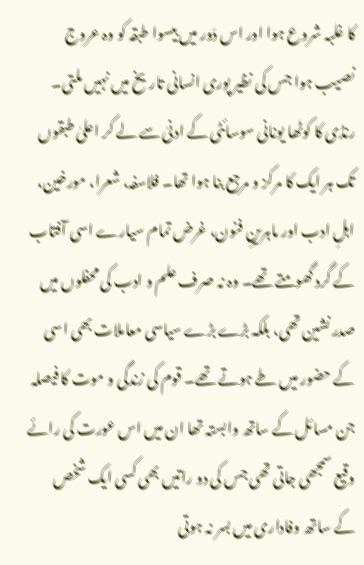کا غلبہ شروع ہوا اور اس دَور میں بیسوا طبقہ کو وہ عروج نصیب ہوا جس کی نظیر پوری انسانی تاریخ میں نہیں ملتی۔ رنڈی کا کوٹھا یونانی سوسائٹی کے ادنیٰ سے لے کر اعلیٰ طبقوں تک ہر ایک کا مرکز و مرجع بنا ہوا تھا۔ فلاسفہ، شعرا، مورخین، اہلِ ادب اور ماہرینِ فنون، غرض تمام سیارے اسی آفتاب کے گرد گھومتے تھے۔ وہ نہ صرف علم و ادب کی محفلوں میں صدر نشین تھی، بلکہ بڑے بڑے سیاسی معاملات بھی اسی کے حضور میں طے ہوتے تھے۔ قوم کی زندگی و موت کا فیصلہ جن مسائل کے ساتھ وابستہ تھا ان میں اس عورت کی رائے وقیع سمجھی جاتی تھی جس کی دو راتیں بھی کسی ایک شخص کے ساتھ وفاداری میں بسر نہ ہوتی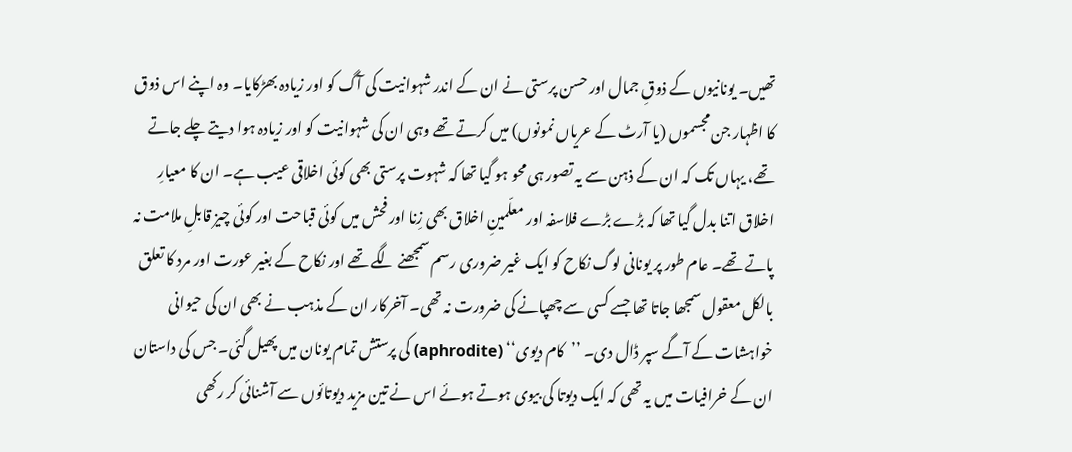تھیں۔ یونانیوں کے ذوقِ جمال اور حسن پرستی نے ان کے اندر شہوانیت کی آگ کو اور زیادہ بھڑکایا۔ وہ اپنے اس ذوق کا اظہار جن مجسموں (یا آرٹ کے عریاں نمونوں) میں کرتے تھے وہی ان کی شہوانیت کو اور زیادہ ہوا دیتے چلے جاتے تھے، یہاں تک کہ ان کے ذہن سے یہ تصور ہی محو ہو گیا تھا کہ شہوت پرستی بھی کوئی اخلاقی عیب ہے۔ ان کا معیارِ اخلاق اتنا بدل گیا تھا کہ بڑے بڑے فلاسفہ اور معلّمینِ اخلاق بھی زِنا اور فحش میں کوئی قباحت اور کوئی چیز قابلِ ملامت نہ پاتے تھے۔ عام طور پر یونانی لوگ نکاح کو ایک غیر ضروری رسم سمجھنے لگے تھے اور نکاح کے بغیر عورت اور مرد کا تعلق بالکل معقول سمجھا جاتا تھا جسے کسی سے چھپانے کی ضرورت نہ تھی۔ آخرکار ان کے مذہب نے بھی ان کی حیوانی خواہشات کے آگے سپر ڈال دی۔ ’’کام دیوی‘‘ (aphrodite) کی پرستش تمام یونان میں پھیل گئی۔ جس کی داستان ان کے خرافیات میں یہ تھی کہ ایک دیوتا کی بیوی ہوتے ہوئے اس نے تین مزید دیوتائوں سے آشنائی کر رکھی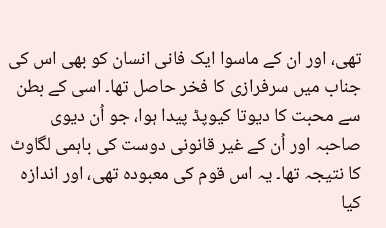تھی، اور ان کے ماسوا ایک فانی انسان کو بھی اس کی جناب میں سرفرازی کا فخر حاصل تھا۔ اسی کے بطن سے محبت کا دیوتا کیوپڈ پیدا ہوا، جو اُن دیوی صاحبہ اور اُن کے غیر قانونی دوست کی باہمی لگاوٹ کا نتیجہ تھا۔ یہ اس قوم کی معبودہ تھی، اور اندازہ کیا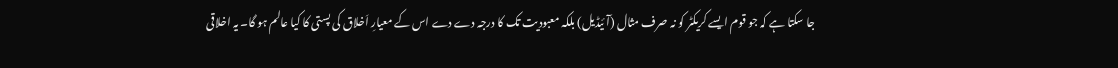جا سکتا ہے کہ جو قوم ایسے کریکٹر کو نہ صرف مثال (آئیڈیل) بلکہ معبودیت تک کا درجہ دے دے اس کے معیارِ اَخلاق کی پستی کا کیا عالم ہو گا۔ یہ اخلاقی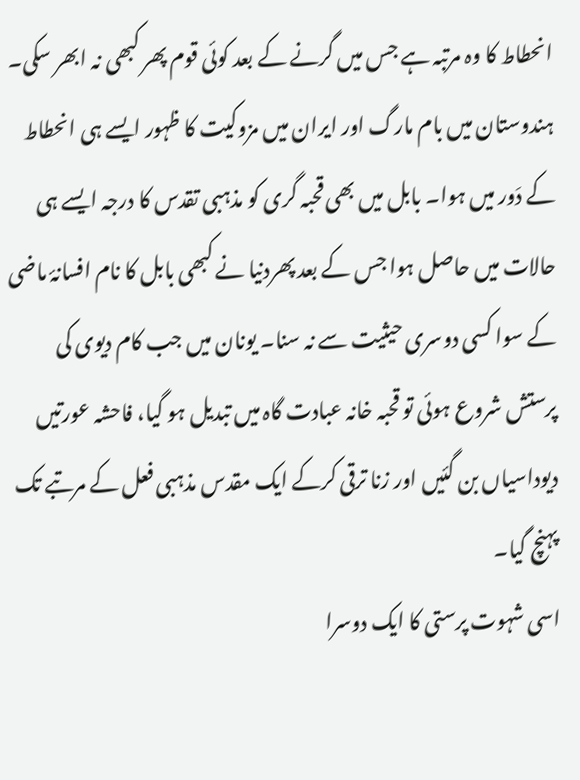انحطاط کا وہ مرتبہ ہے جس میں گرنے کے بعد کوئی قوم پھر کبھی نہ ابھر سکی۔ ہندوستان میں بام مارگ اور ایران میں مزوکیت کا ظہور ایسے ہی انحطاط کے دَور میں ہوا۔ بابل میں بھی قحبہ گری کو مذہبی تقدس کا درجہ ایسے ہی حالات میں حاصل ہوا جس کے بعد پھردنیا نے کبھی بابل کا نام افسانۂ ماضی کے سوا کسی دوسری حیثیت سے نہ سنا۔ یونان میں جب کام دیوی کی پرستش شروع ہوئی تو قحبہ خانہ عبادت گاہ میں تبدیل ہو گیا، فاحشہ عورتیں دیوداسیاں بن گئیں اور زنا ترقی کرکے ایک مقدس مذہبی فعل کے مرتبے تک پہنچ گیا۔
اسی شہوت پرستی کا ایک دوسرا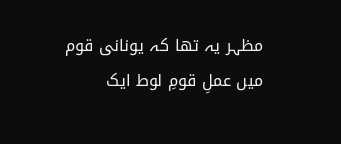مظہر یہ تھا کہ یونانی قوم میں عملِ قومِ لوط ایک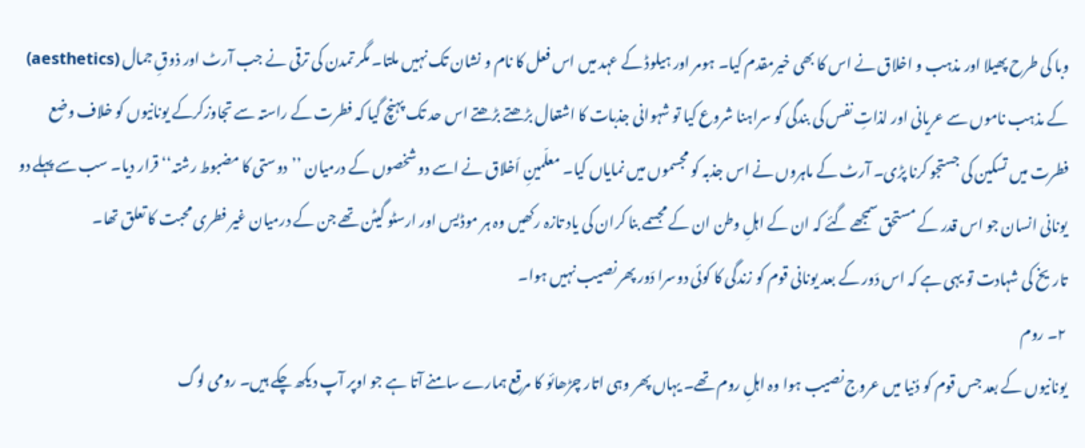وبا کی طرح پھیلا اور مذہب و اخلاق نے اس کا بھی خیرمقدم کیا۔ ہومر اور ہیلوڈ کے عہد میں اس فعل کا نام و نشان تک نہیں ملتا۔ مگر تمدن کی ترقی نے جب آرٹ اور ذوقِ جمال (aesthetics) کے مذہب ناموں سے عریانی اور لذاتِ نفس کی بندگی کو سراہنا شروع کیا تو شہوانی جذبات کا اشتعال بڑھتے بڑھتے اس حد تک پہنچ گیا کہ فطرت کے راستہ سے تجاوزکرکے یونانیوں کو خلاف وضع فطرت میں تسکین کی جستجو کرنا پڑی۔ آرٹ کے ماہروں نے اس جذبہ کو مجسموں میں نمایاں کیا۔ معلّمینِ اَخلاق نے اسے دو شخصوں کے درمیان ’’دوستی کا مضبوط رشتہ‘‘ قرار دیا۔ سب سے پہلے دو یونانی انسان جو اس قدر کے مستحق سمجھے گئے کہ ان کے اہلِ وطن ان کے مجسمے بنا کران کی یاد تازہ رکھیں وہ ہر موڈیس اور ارسٹو گیٹن تھے جن کے درمیان غیر فطری محبت کا تعلق تھا۔
تاریخ کی شہادت تو یہی ہے کہ اس دَور کے بعد یونانی قوم کو زندگی کا کوئی دوسرا دَور پھر نصیب نہیں ہوا۔
۲۔ روم
یونانیوں کے بعد جس قوم کو دُنیا میں عروج نصیب ہوا وہ اہلِ روم تھے۔ یہاں پھر وہی اتار چڑھائو کا مرقع ہمارے سامنے آتا ہے جو اوپر آپ دیکھ چکے ہیں۔ رومی لوگ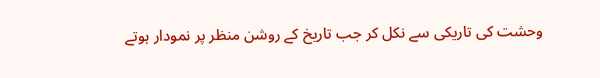وحشت کی تاریکی سے نکل کر جب تاریخ کے روشن منظر پر نمودار ہوتے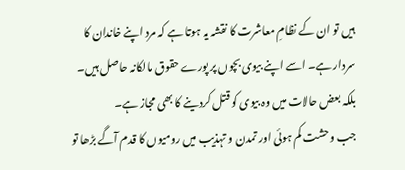ہیں تو ان کے نظامِ معاشرت کا نقشہ یہ ہوتا ہے کہ مرد اپنے خاندان کا سردار ہے۔ اسے اپنے بیوی بچوں پر پورے حقوق مالکانہ حاصل ہیں۔ بلکہ بعض حالات میں وہ بیوی کو قتل کردینے کا بھی مجاز ہے۔
جب وحشت کم ہوئی اور تمدن و تہذیب میں رومیوں کا قدم آگے بڑھا تو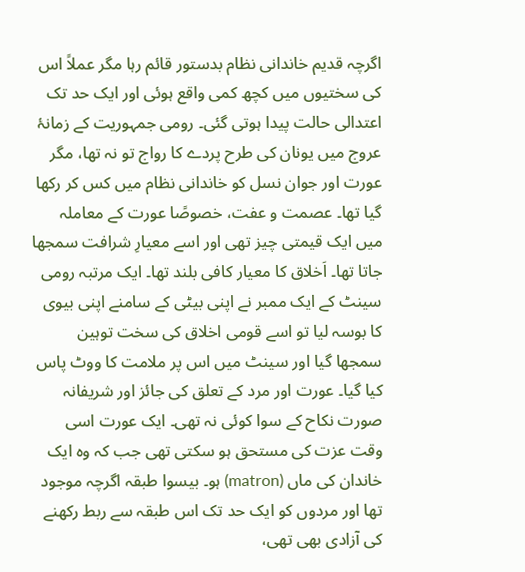اگرچہ قدیم خاندانی نظام بدستور قائم رہا مگر عملاً اس کی سختیوں میں کچھ کمی واقع ہوئی اور ایک حد تک اعتدالی حالت پیدا ہوتی گئی۔ رومی جمہوریت کے زمانۂ عروج میں یونان کی طرح پردے کا رواج تو نہ تھا، مگر عورت اور جوان نسل کو خاندانی نظام میں کس کر رکھا گیا تھا۔ عصمت و عفت، خصوصًا عورت کے معاملہ میں ایک قیمتی چیز تھی اور اسے معیارِ شرافت سمجھا جاتا تھا۔ اَخلاق کا معیار کافی بلند تھا۔ ایک مرتبہ رومی سینٹ کے ایک ممبر نے اپنی بیٹی کے سامنے اپنی بیوی کا بوسہ لیا تو اسے قومی اخلاق کی سخت توہین سمجھا گیا اور سینٹ میں اس پر ملامت کا ووٹ پاس کیا گیا۔ عورت اور مرد کے تعلق کی جائز اور شریفانہ صورت نکاح کے سوا کوئی نہ تھی۔ ایک عورت اسی وقت عزت کی مستحق ہو سکتی تھی جب کہ وہ ایک خاندان کی ماں (matron) ہو۔ بیسوا طبقہ اگرچہ موجود تھا اور مردوں کو ایک حد تک اس طبقہ سے ربط رکھنے کی آزادی بھی تھی،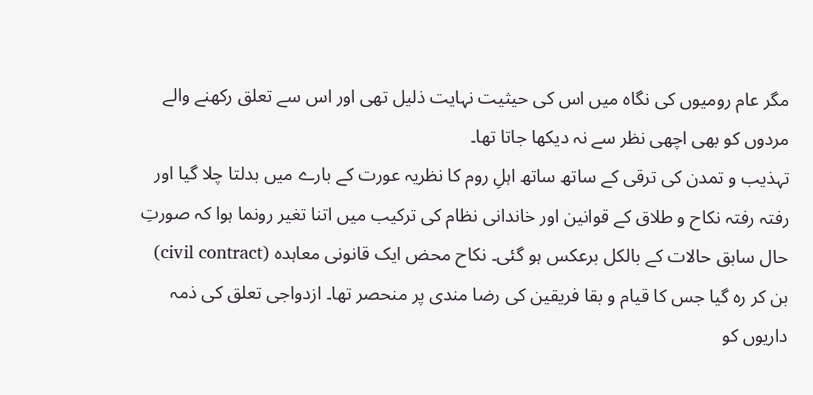مگر عام رومیوں کی نگاہ میں اس کی حیثیت نہایت ذلیل تھی اور اس سے تعلق رکھنے والے مردوں کو بھی اچھی نظر سے نہ دیکھا جاتا تھا۔
تہذیب و تمدن کی ترقی کے ساتھ ساتھ اہلِ روم کا نظریہ عورت کے بارے میں بدلتا چلا گیا اور رفتہ رفتہ نکاح و طلاق کے قوانین اور خاندانی نظام کی ترکیب میں اتنا تغیر رونما ہوا کہ صورتِ حال سابق حالات کے بالکل برعکس ہو گئی۔ نکاح محض ایک قانونی معاہدہ (civil contract) بن کر رہ گیا جس کا قیام و بقا فریقین کی رضا مندی پر منحصر تھا۔ ازدواجی تعلق کی ذمہ داریوں کو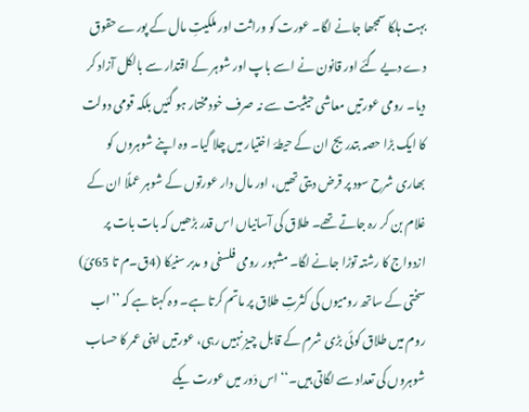بہت ہلکا سمجھا جانے لگا۔ عورت کو وراثت اور ملکیتِ مال کے پورے حقوق دے دیے گئے اور قانون نے اسے باپ اور شوہر کے اقتدار سے بالکل آزاد کر دیا۔ رومی عورتیں معاشی حیثیت سے نہ صرف خودمختار ہو گئیں بلکہ قومی دولت کا ایک بڑا حصہ بتدریج ان کے حیطۂ اختیار میں چلا گیا۔ وہ اپنے شوہروں کو بھاری شرح سود پر قرض دیتی تھیں، اور مال دار عورتوں کے شوہر عملًا ان کے غلام بن کر رہ جاتے تھے۔ طلاق کی آسانیاں اس قدر بڑھیں کہ بات بات پر ازدواج کا رشتہ توڑا جانے لگا۔ مشہور رومی فلسفی و مدبر سنیکا (4ق۔م تا 65ئ) سختی کے ساتھ رومیوں کی کثرتِ طلاق پر ماتم کرتا ہے۔ وہ کہتا ہے کہ ’’اب روم میں طلاق کوئی بڑی شرم کے قابل چیز نہیں رہی، عورتیں اپنی عمر کا حساب شوہروں کی تعداد سے لگاتی ہیں۔‘‘ اس دَور میں عورت یکے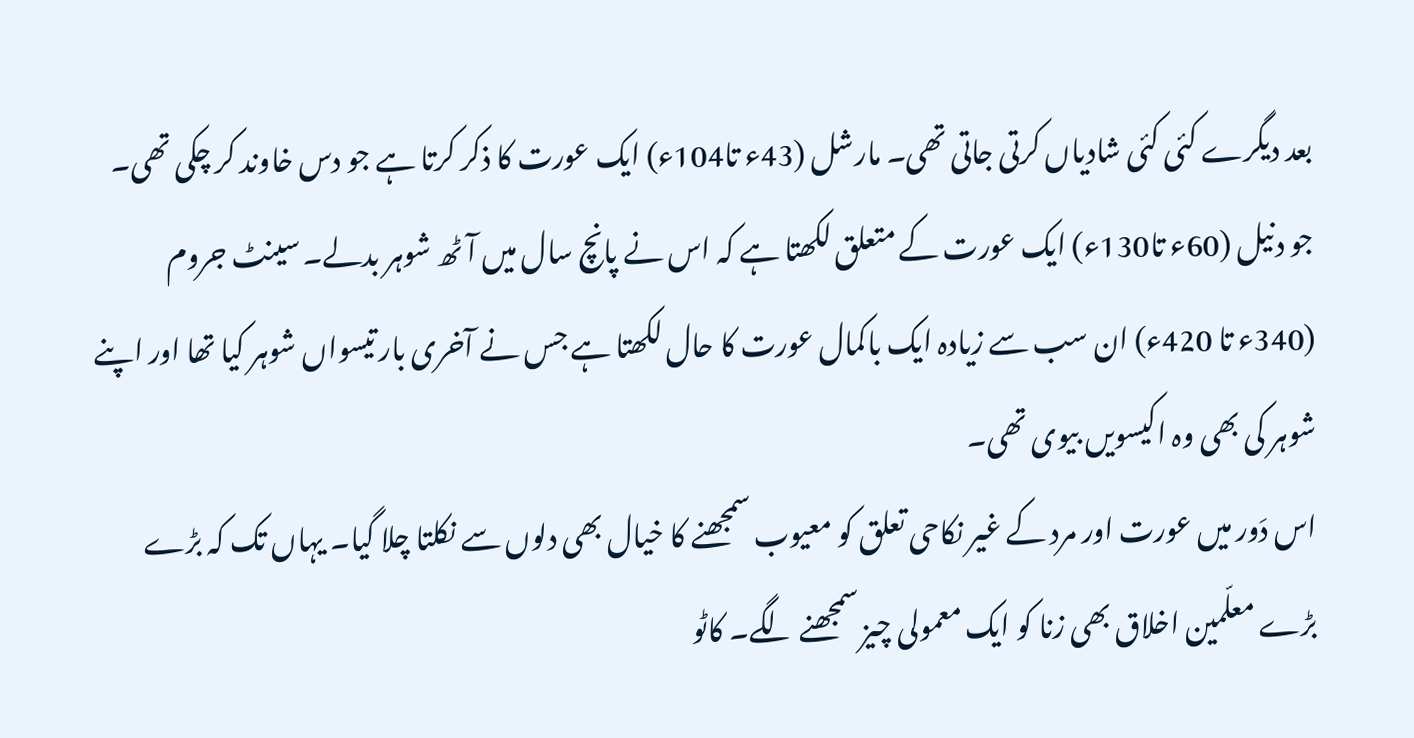بعد دیگرے کئی کئی شادیاں کرتی جاتی تھی۔ مارشل (43ء تا104ء) ایک عورت کا ذکر کرتا ہے جو دس خاوند کر چکی تھی۔ جو دنیل (60ء تا130ء) ایک عورت کے متعلق لکھتا ہے کہ اس نے پانچ سال میں آٹھ شوہر بدلے۔ سینٹ جروم (340ء تا 420ء) ان سب سے زیادہ ایک باکمال عورت کا حال لکھتا ہے جس نے آخری بار تیسواں شوہر کیا تھا اور اپنے شوہر کی بھی وہ اکیسویں بیوی تھی۔
اس دَور میں عورت اور مرد کے غیر نکاحی تعلق کو معیوب سمجھنے کا خیال بھی دلوں سے نکلتا چلا گیا۔ یہاں تک کہ بڑے بڑے معلّمین اخلاق بھی زنا کو ایک معمولی چیز سمجھنے لگے۔ کاٹو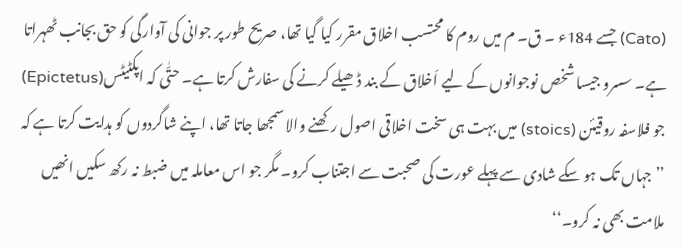(Cato) جسے 184ء ۔ ق۔ م میں روم کا محتسب اخلاق مقرر کیا گیا تھا، صریح طور پر جوانی کی آوارگی کو حق بجانب ٹھہراتا ہے۔ سسرو جیسا شخص نوجوانوں کے لیے اَخلاق کے بند ڈھیلے کرنے کی سفارش کرتا ہے۔ حتّٰی کہ اپکٹیٹس(Epictetus) جو فلاسفہ روقیئن (stoics) میں بہت ہی سخت اخلاقی اصول رکھنے والا سمجھا جاتا تھا، اپنے شاگردوں کو ہدایت کرتا ہے کہ ’’جہاں تک ہو سکے شادی سے پہلے عورت کی صحبت سے اجتناب کرو۔ مگر جو اس معاملہ میں ضبط نہ رکھ سکیں انھیں ملامت بھی نہ کرو۔‘‘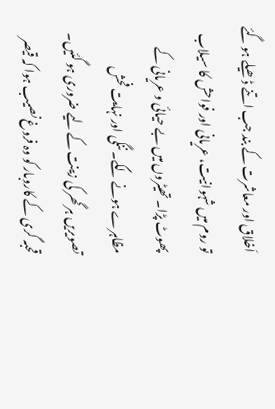اَخلاق اور معاشرت کے بند جب اتنے ڈھیلے ہو گئے تو روم میں شہوانیت، عریانی اور فواحش کا سیلاب پھوٹ پڑا۔ تھیٹروں میں بے حیائی و عریانی کے مظاہرے ہونے لگے۔ ننگی اور نہایت فحش تصویریں ہر گھر کی زینت کے لیے ضروری ہو گئیں۔ قحبہ گری کے کاروبار کو وہ فروغ نصیب ہوا کہ قیصر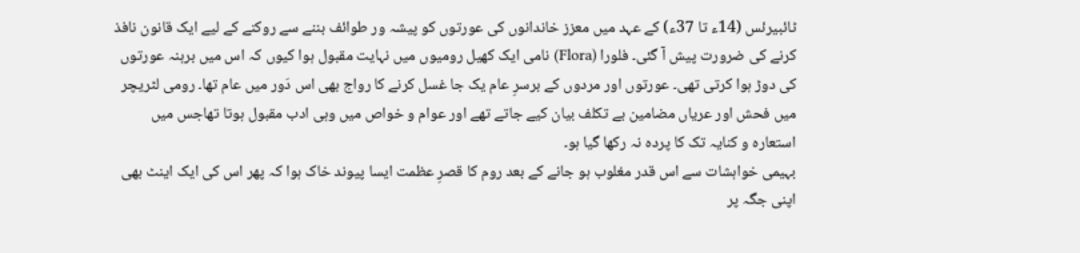ٹائبیرئس (14ء تا 37ء) کے عہد میں معزز خاندانوں کی عورتوں کو پیشہ ور طوائف بننے سے روکنے کے لیے ایک قانون نافذ کرنے کی ضرورت پیش آ گئی۔ فلورا (Flora) نامی ایک کھیل رومیوں میں نہایت مقبول ہوا کیوں کہ اس میں برہنہ عورتوں کی دوڑ ہوا کرتی تھی۔ عورتوں اور مردوں کے برسرِ عام یک جا غسل کرنے کا رواج بھی اس دَور میں عام تھا۔ رومی لٹریچر میں فحش اور عریاں مضامین بے تکلف بیان کیے جاتے تھے اور عوام و خواص میں وہی ادب مقبول ہوتا تھاجس میں استعارہ و کنایہ تک کا پردہ نہ رکھا گیا ہو۔
بہیمی خواہشات سے اس قدر مغلوب ہو جانے کے بعد روم کا قصرِ عظمت ایسا پیوند خاک ہوا کہ پھر اس کی ایک اینٹ بھی اپنی جگہ پر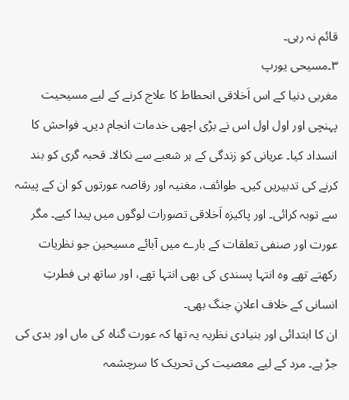قائم نہ رہی۔
۳۔مسیحی یورپ
مغربی دنیا کے اس اَخلاقی انحطاط کا علاج کرنے کے لیے مسیحیت پہنچی اور اول اول اس نے بڑی اچھی خدمات انجام دیں۔ فواحش کا انسداد کیا۔ عریانی کو زندگی کے ہر شعبے سے نکالا۔ قحبہ گری کو بند کرنے کی تدبیریں کیں۔ طوائف، مغنیہ اور رقاصہ عورتوں کو ان کے پیشہ سے توبہ کرائی۔ اور پاکیزہ اَخلاقی تصورات لوگوں میں پیدا کیے۔ مگر عورت اور صنفی تعلقات کے بارے میں آبائے مسیحین جو نظریات رکھتے تھے وہ انتہا پسندی کی بھی انتہا تھے، اور ساتھ ہی فطرتِ انسانی کے خلاف اعلانِ جنگ بھی۔
ان کا ابتدائی اور بنیادی نظریہ یہ تھا کہ عورت گناہ کی ماں اور بدی کی جڑ ہے۔ مرد کے لیے معصیت کی تحریک کا سرچشمہ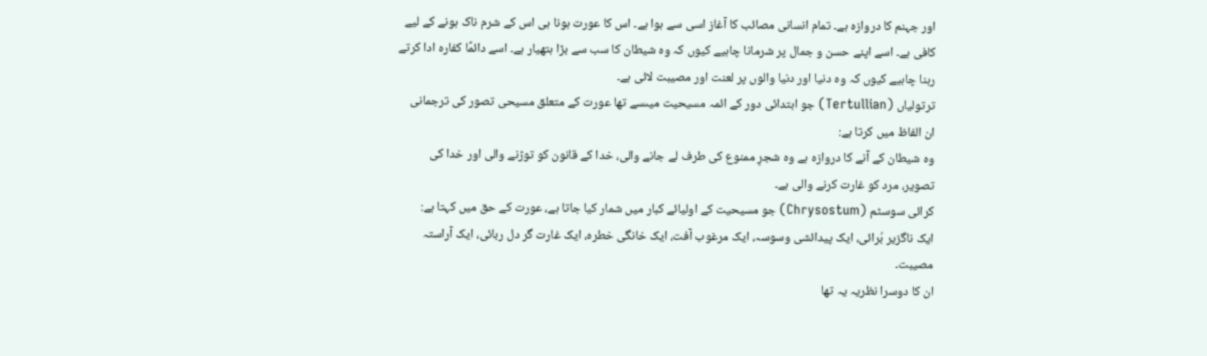اور جہنم کا دروازہ ہے۔ تمام انسانی مصائب کا آغاز اسی سے ہوا ہے۔ اس کا عورت ہونا ہی اس کے شرم ناک ہونے کے لیے کافی ہے۔ اسے اپنے حسن و جمال پر شرمانا چاہیے کیوں کہ وہ شیطان کا سب سے بڑا ہتھیار ہے۔ اسے دائمًا کفارہ ادا کرتے رہنا چاہیے کیوں کہ وہ دنیا اور دنیا والوں پر لعنت اور مصیبت لائی ہے۔
ترتولیاں (Tertullian) جو ابتدائی دور کے ائمہ مسیحیت میںسے تھا عورت کے متعلق مسیحی تصور کی ترجمانی ان الفاظ میں کرتا ہے:
وہ شیطان کے آنے کا دروازہ ہے وہ شجرِ ممنوع کی طرف لے جانے والی، خدا کے قانون کو توڑنے والی اور خدا کی تصویر، مرد کو غارت کرنے والی ہے۔
کرائی سوسٹم (Chrysostum) جو مسیحیت کے اولیائے کبار میں شمار کیا جاتا ہے، عورت کے حق میں کہتا ہے:
ایک ناگزیر بُرائی، ایک پیدائشی وسوسہ، ایک مرغوب آفت، ایک خانگی خطرہ، ایک غارت گر دل ربائی، ایک آراستہ مصیبت۔
ان کا دوسرا نظریہ یہ تھا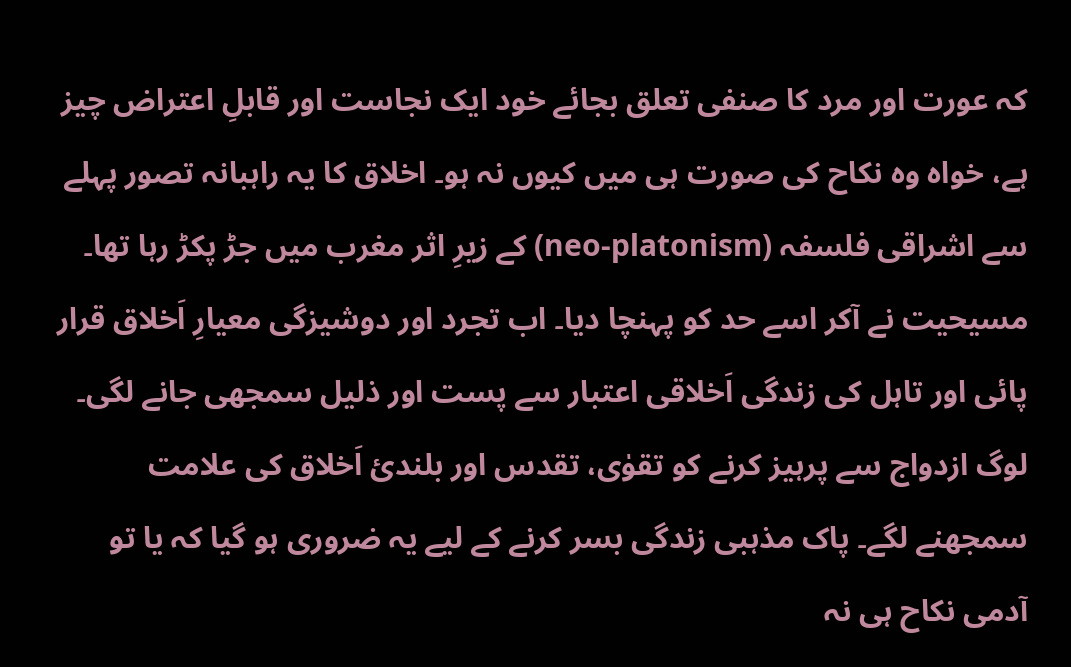کہ عورت اور مرد کا صنفی تعلق بجائے خود ایک نجاست اور قابلِ اعتراض چیز ہے، خواہ وہ نکاح کی صورت ہی میں کیوں نہ ہو۔ اخلاق کا یہ راہبانہ تصور پہلے سے اشراقی فلسفہ (neo-platonism) کے زیرِ اثر مغرب میں جڑ پکڑ رہا تھا۔ مسیحیت نے آکر اسے حد کو پہنچا دیا۔ اب تجرد اور دوشیزگی معیارِ اَخلاق قرار پائی اور تاہل کی زندگی اَخلاقی اعتبار سے پست اور ذلیل سمجھی جانے لگی۔ لوگ ازدواج سے پرہیز کرنے کو تقوٰی، تقدس اور بلندیٔ اَخلاق کی علامت سمجھنے لگے۔ پاک مذہبی زندگی بسر کرنے کے لیے یہ ضروری ہو گیا کہ یا تو آدمی نکاح ہی نہ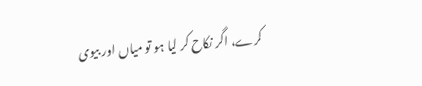کرے، اگر نکاح کر لیا ہو تو میاں اور بیوی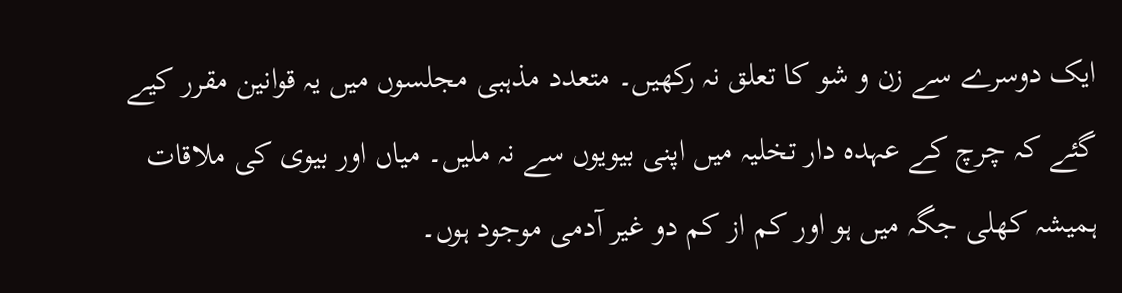ایک دوسرے سے زن و شو کا تعلق نہ رکھیں۔ متعدد مذہبی مجلسوں میں یہ قوانین مقرر کیے گئے کہ چرچ کے عہدہ دار تخلیہ میں اپنی بیویوں سے نہ ملیں۔ میاں اور بیوی کی ملاقات ہمیشہ کھلی جگہ میں ہو اور کم از کم دو غیر آدمی موجود ہوں۔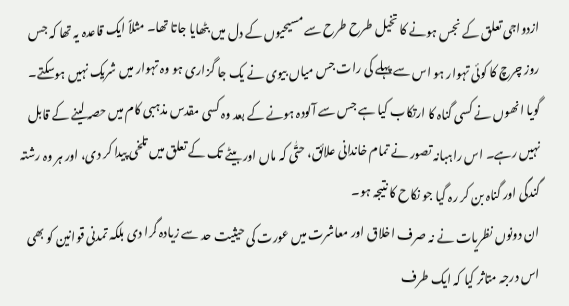ازدواجی تعلق کے نجس ہونے کا تخیل طرح طرح سے مسیحیوں کے دل میں بٹھایا جاتا تھا۔ مثلاً ایک قاعدہ یہ تھا کہ جس روز چرچ کا کوئی تہوار ہو اس سے پہلے کی رات جس میاں بیوی نے یک جا گزاری ہو وہ تہوار میں شریک نہیں ہوسکتے۔ گویا انھوں نے کسی گناہ کا ارتکاب کیا ہے جس سے آلودہ ہونے کے بعد وہ کسی مقدس مذہبی کام میں حصہ لینے کے قابل نہیں رہے۔ اس راہبانہ تصور نے تمام خاندانی علائق، حتّٰی کہ ماں اور بیٹے تک کے تعلق میں تلخی پیدا کر دی، اور ہر وہ رشتہ گندگی اور گناہ بن کر رہ گیا جو نکاح کا نتیجہ ہو۔
ان دونوں نظریات نے نہ صرف اخلاق اور معاشرت میں عورت کی حیثیت حد سے زیادہ گرا دی بلکہ تمدنی قوانین کو بھی اس درجہ متاثر کیا کہ ایک طرف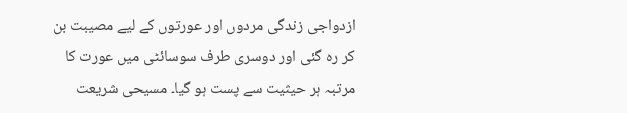ازدواجی زندگی مردوں اور عورتوں کے لیے مصیبت بن کر رہ گئی اور دوسری طرف سوسائٹی میں عورت کا مرتبہ ہر حیثیت سے پست ہو گیا۔ مسیحی شریعت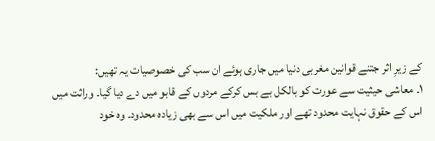کے زیرِ اثر جتنے قوانین مغربی دنیا میں جاری ہوئے ان سب کی خصوصیات یہ تھیں:
۱۔ معاشی حیثیت سے عورت کو بالکل بے بس کرکے مردوں کے قابو میں دے دیا گیا۔ وراثت میں اس کے حقوق نہایت محدود تھے اور ملکیت میں اس سے بھی زیادہ محدود۔ وہ خود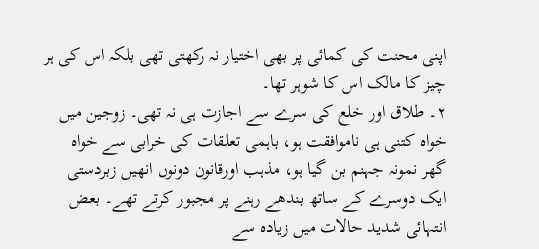اپنی محنت کی کمائی پر بھی اختیار نہ رکھتی تھی بلکہ اس کی ہر چیز کا مالک اس کا شوہر تھا۔
۲۔ طلاق اور خلع کی سرے سے اجازت ہی نہ تھی۔ زوجین میں خواہ کتنی ہی ناموافقت ہو، باہمی تعلقات کی خرابی سے خواہ گھر نمونہ جہنم بن گیا ہو، مذہب اورقانون دونوں انھیں زبردستی ایک دوسرے کے ساتھ بندھے رہنے پر مجبور کرتے تھے۔ بعض انتہائی شدید حالات میں زیادہ سے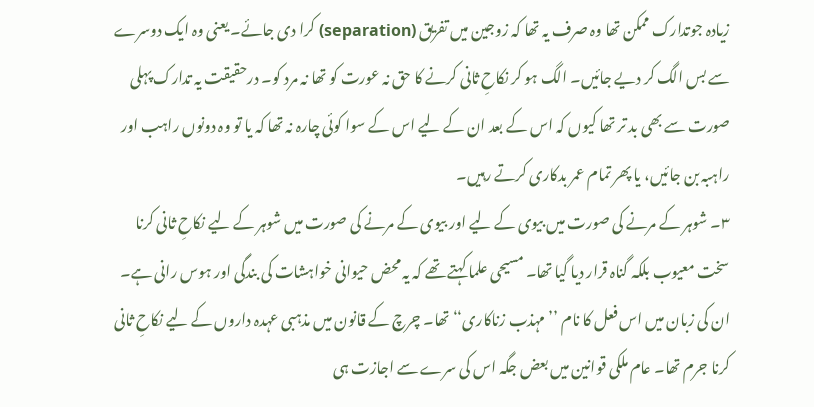زیادہ جوتدارک ممکن تھا وہ صرف یہ تھا کہ زوجین میں تفریق (separation) کرا دی جائے۔ یعنی وہ ایک دوسرے سے بس الگ کر دیے جائیں۔ الگ ہو کر نکاحِ ثانی کرنے کا حق نہ عورت کو تھا نہ مرد کو۔ درحقیقت یہ تدارک پہلی صورت سے بھی بد تر تھا کیوں کہ اس کے بعد ان کے لیے اس کے سوا کوئی چارہ نہ تھا کہ یا تو وہ دونوں راہب اور راہبہ بن جائیں، یا پھر تمام عمر بدکاری کرتے رہیں۔
۳۔ شوہر کے مرنے کی صورت میں بیوی کے لیے اور بیوی کے مرنے کی صورت میں شوہر کے لیے نکاحِ ثانی کرنا سخت معیوب بلکہ گناہ قرار دیا گیا تھا۔ مسیحی علما کہتے تھے کہ یہ محض حیوانی خواہشات کی بندگی اور ہوس رانی ہے۔ ان کی زبان میں اس فعل کا نام ’’مہذب زناکاری‘‘ تھا۔ چرچ کے قانون میں مذہبی عہدہ داروں کے لیے نکاحِ ثانی کرنا جرم تھا۔ عام ملکی قوانین میں بعض جگہ اس کی سرے سے اجازت ہی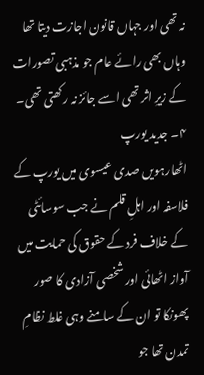نہ تھی اور جہاں قانون اجازت دیتا تھا وہاں بھی رائے عام جو مذہبی تصورات کے زیرِ اثر تھی اسے جائز نہ رکھتی تھی۔
۴۔ جدید یورپ
اٹھارہویں صدی عیسوی میں یورپ کے فلاسفہ اور اہلِ قلم نے جب سوسائٹی کے خلاف فرد کے حقوق کی حمایت میں آواز اٹھائی اور شخصی آزادی کا صور پھونکا تو ان کے سامنے وہی غلط نظامِ تمدن تھا جو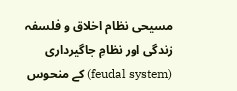مسیحی نظام اخلاق و فلسفہ زندگی اور نظامِ جاگیرداری (feudal system) کے منحوس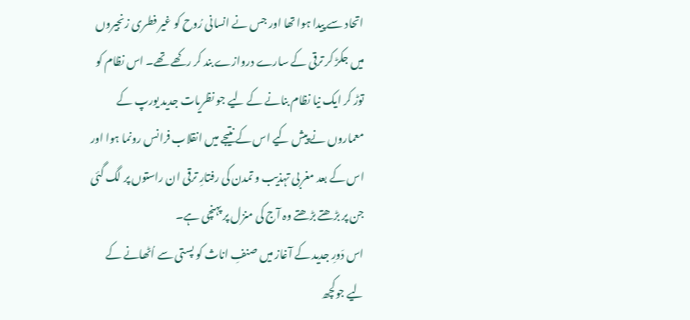اتحاد سے پیدا ہوا تھا اور جس نے انسانی رُوح کو غیر فطری زنجیروں میں جکڑ کر ترقی کے سارے دروازے بند کر رکھے تھے۔ اس نظام کو توڑ کر ایک نیا نظام بنانے کے لیے جو نظریات جدید یورپ کے معماروں نے پیش کیے اس کے نتیجے میں انقلاب فرانس رونما ہوا اور اس کے بعد مغربی تہذیب و تمدن کی رفتارِ ترقی ان راستوں پر لگ گئی جن پر بڑھتے بڑھتے وہ آج کی منزل پر پہنچی ہے۔
اس دَورِ جدید کے آغاز میں صنفِ اناث کو پستی سے اُٹھانے کے لیے جوکچھ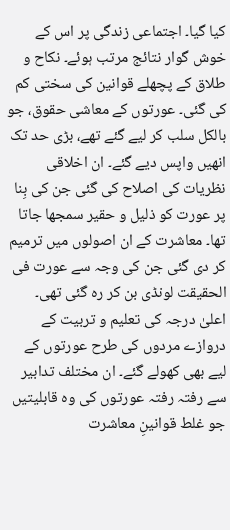کیا گیا۔ اجتماعی زندگی پر اس کے خوش گوار نتائج مرتب ہوئے۔ نکاح و طلاق کے پچھلے قوانین کی سختی کم کی گئی۔ عورتوں کے معاشی حقوق، جو بالکل سلب کر لیے گئے تھے، بڑی حد تک انھیں واپس دیے گئے۔ ان اخلاقی نظریات کی اصلاح کی گئی جن کی بِنا پر عورت کو ذلیل و حقیر سمجھا جاتا تھا۔ معاشرت کے ان اصولوں میں ترمیم کر دی گئی جن کی وجہ سے عورت فی الحقیقت لونڈی بن کر رہ گئی تھی۔ اعلیٰ درجہ کی تعلیم و تربیت کے دروازے مردوں کی طرح عورتوں کے لیے بھی کھولے گئے۔ ان مختلف تدابیر سے رفتہ رفتہ عورتوں کی وہ قابلیتیں جو غلط قوانینِ معاشرت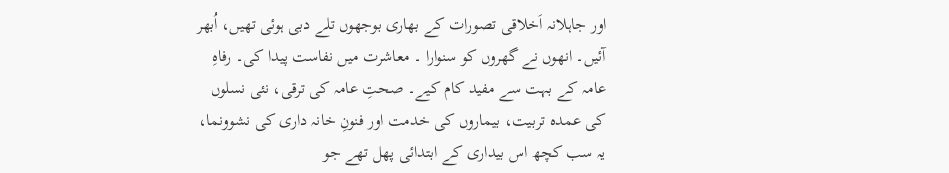اور جاہلانہ اَخلاقی تصورات کے بھاری بوجھوں تلے دبی ہوئی تھیں، اُبھر آئیں۔ انھوں نے گھروں کو سنوارا ۔ معاشرت میں نفاست پیدا کی۔ رفاہِ عامہ کے بہت سے مفید کام کیے۔ صحتِ عامہ کی ترقی، نئی نسلوں کی عمدہ تربیت، بیماروں کی خدمت اور فنونِ خانہ داری کی نشوونما، یہ سب کچھ اس بیداری کے ابتدائی پھل تھے جو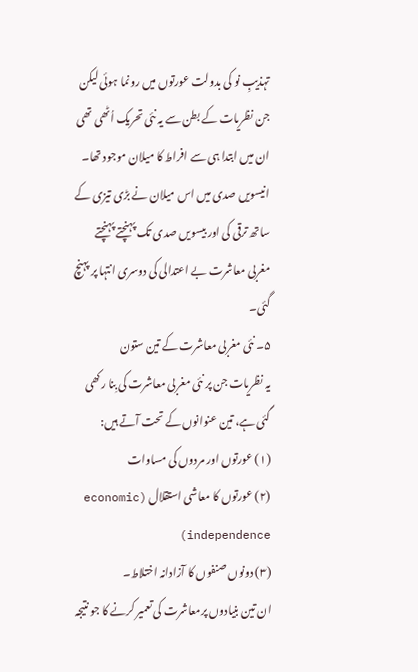تہذیبِ نو کی بدولت عورتوں میں رونما ہوئی لیکن جن نظریات کے بطن سے یہ نئی تحریک اُٹھی تھی ان میں ابتدا ہی سے افراط کا میلان موجود تھا۔ انیسویں صدی میں اس میلان نے بڑی تیزی کے ساتھ ترقی کی اور بیسویں صدی تک پہنچتے پہنچتے مغربی معاشرت بے اعتدالی کی دوسری انتہا پر پہنچ گئی۔
۵۔ نئی مغربی معاشرت کے تین ستون
یہ نظریات جن پر نئی مغربی معاشرت کی بِنا رکھی گئی ہے، تین عنوانوں کے تحت آتے ہیں:
(۱) عورتوں اور مردوں کی مساوات
(۲) عورتوں کا معاشی استقلال (economic independence)
(۳) دونوں صنفوں کا آزادانہ اختلاط۔
ان تین بنیادوں پرمعاشرت کی تعمیر کرنے کا جو نتیجہ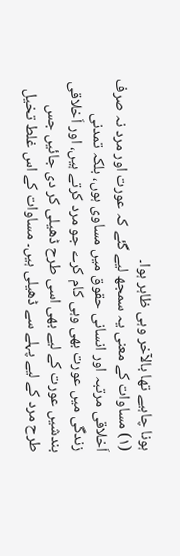ہونا چاہیے تھا بالآخر وہی ظاہر ہوا۔
(۱) مساوات کے معنی یہ سمجھ لیے گئے کہ عورت اور مرد نہ صرف اَخلاقی مرتبہ اور انسانی حقوق میں مساوی ہوں، بلکہ تمدنی زندگی میں عورت بھی وہی کام کرے جو مرد کرتے ہیں، اور اَخلاقی بندشیں عورت کے لیے بھی اسی طرح ڈھیلی کر دی جائیں جس طرح مرد کے لیے پہلے سے ڈھیلی ہیں۔ مساوات کے اس غلط تخیل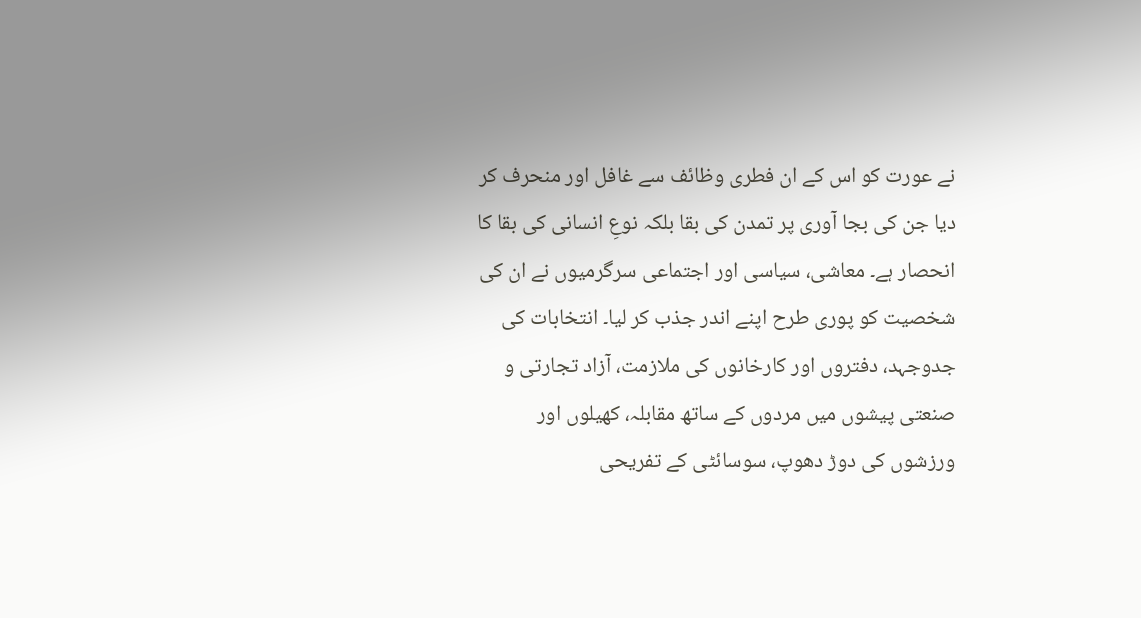نے عورت کو اس کے ان فطری وظائف سے غافل اور منحرف کر دیا جن کی بجا آوری پر تمدن کی بقا بلکہ نوعِ انسانی کی بقا کا انحصار ہے۔ معاشی، سیاسی اور اجتماعی سرگرمیوں نے ان کی شخصیت کو پوری طرح اپنے اندر جذب کر لیا۔ انتخابات کی جدوجہد، دفتروں اور کارخانوں کی ملازمت، آزاد تجارتی و صنعتی پیشوں میں مردوں کے ساتھ مقابلہ، کھیلوں اور ورزشوں کی دوڑ دھوپ، سوسائٹی کے تفریحی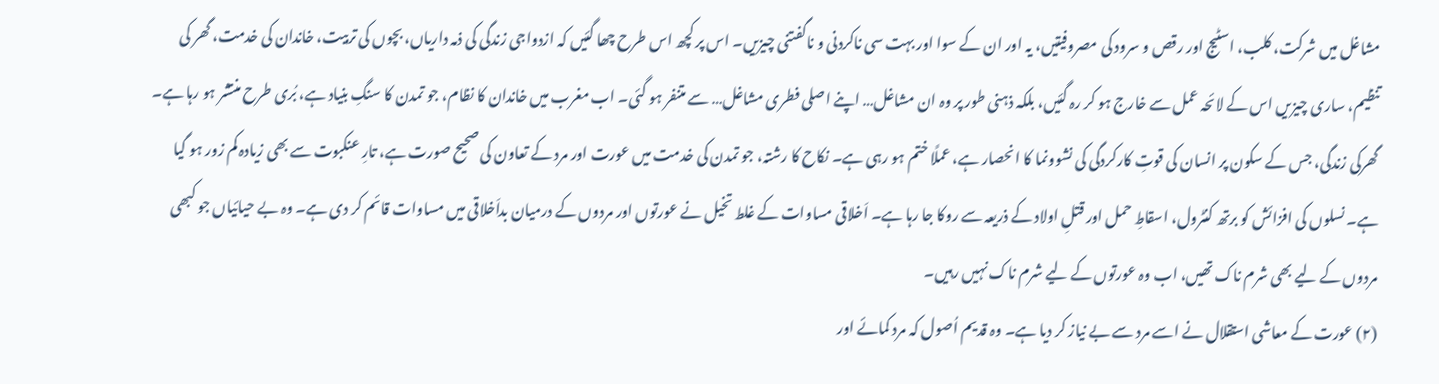مشاغل میں شرکت، کلب، اسٹیج اور رقص و سرود کی مصروفیتیں، یہ اور ان کے سوا اور بہت سی ناکردنی و ناگفتنی چیزیں۔ اس پر کچھ اس طرح چھا گئیں کہ ازدواجی زندگی کی ذمہ داریاں، بچوں کی تربیت، خاندان کی خدمت، گھر کی تنظیم، ساری چیزیں اس کے لائحہ عمل سے خارج ہو کر رہ گئیں، بلکہ ذہنی طور پر وہ ان مشاغل… اپنے اصلی فطری مشاغل… سے متنفر ہو گئی۔ اب مغرب میں خاندان کا نظام، جو تمدن کا سنگِ بنیاد ہے، بُری طرح منتشر ہو رہا ہے۔ گھرکی زندگی، جس کے سکون پر انسان کی قوتِ کارکردگی کی نشوونما کا انحصار ہے، عملًا ختم ہو رہی ہے۔ نکاح کا رشتہ، جو تمدن کی خدمت میں عورت اور مرد کے تعاون کی صحیح صورت ہے، تارِ عنکبوت سے بھی زیادہ کم زور ہو گیا ہے۔ نسلوں کی افزائش کو برتھ کنٹرول، اسقاطِ حمل اور قتلِ اولاد کے ذریعہ سے روکا جا رہا ہے۔ اَخلاقی مساوات کے غلط تخیل نے عورتوں اور مردوں کے درمیان بداَخلاقی میں مساوات قائم کر دی ہے۔ وہ بے حیائیاں جو کبھی مردوں کے لیے بھی شرم ناک تھیں، اب وہ عورتوں کے لیے شرم ناک نہیں رہیں۔
(۲) عورت کے معاشی استقلال نے اسے مرد سے بے نیاز کر دیا ہے۔ وہ قدیم اُصول کہ مرد کمائے اور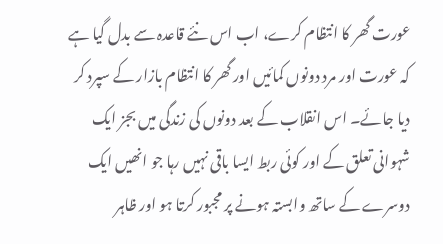عورت گھر کا انتظام کرے، اب اس نئے قاعدہ سے بدل گیا ہے کہ عورت اور مرد دونوں کمائیں اور گھر کا انتظام بازار کے سپرد کر دیا جائے۔ اس انقلاب کے بعد دونوں کی زندگی میں بجز ایک شہوانی تعلق کے اور کوئی ربط ایسا باقی نہیں رہا جو انھیں ایک دوسرے کے ساتھ وابستہ ہونے پر مجبور کرتا ہو اور ظاہر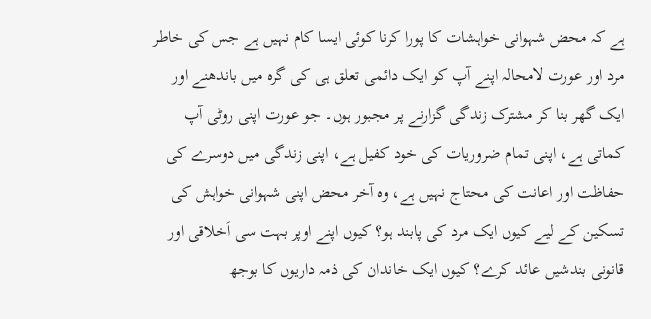ہے کہ محض شہوانی خواہشات کا پورا کرنا کوئی ایسا کام نہیں ہے جس کی خاطر مرد اور عورت لامحالہ اپنے آپ کو ایک دائمی تعلق ہی کی گرہ میں باندھنے اور ایک گھر بنا کر مشترک زندگی گزارنے پر مجبور ہوں۔ جو عورت اپنی روٹی آپ کماتی ہے، اپنی تمام ضروریات کی خود کفیل ہے، اپنی زندگی میں دوسرے کی حفاظت اور اعانت کی محتاج نہیں ہے، وہ آخر محض اپنی شہوانی خواہش کی تسکین کے لیے کیوں ایک مرد کی پابند ہو؟ کیوں اپنے اوپر بہت سی اَخلاقی اور قانونی بندشیں عائد کرے؟ کیوں ایک خاندان کی ذمہ داریوں کا بوجھ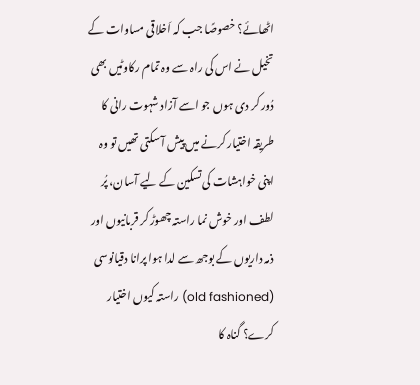اٹھائے؟ خصوصًا جب کہ اَخلاقی مساوات کے تخیل نے اس کی راہ سے وہ تمام رکاوٹیں بھی دُور کر دی ہوں جو اسے آزاد شہوت رانی کا طریقہ اختیار کرنے میں پیش آ سکتی تھیں تو وہ اپنی خواہشات کی تسکین کے لیے آسان، پُر لطف اور خوش نما راستہ چھوڑ کر قربانیوں اور ذمہ داریوں کے بوجھ سے لدا ہوا پرانا دقیانوسی (old fashioned) راستہ کیوں اختیار کرے؟ گناہ کا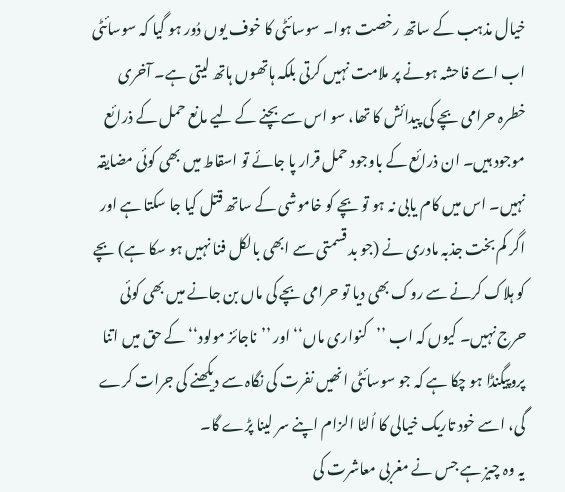خیال مذہب کے ساتھ رخصت ہوا۔ سوسائٹی کا خوف یوں دُور ہو گیا کہ سوسائٹی اب اسے فاحشہ ہونے پر ملامت نہیں کرتی بلکہ ہاتھوں ہاتھ لیتی ہے۔ آخری خطرہ حرامی بچے کی پیدائش کا تھا، سو اس سے بچنے کے لیے مانع حمل کے ذرائع موجود ہیں۔ ان ذرائع کے باوجود حمل قرار پا جائے تو اسقاط میں بھی کوئی مضایقہ نہیں۔ اس میں کام یابی نہ ہو تو بچے کو خاموشی کے ساتھ قتل کیا جا سکتا ہے اور اگر کم بخت جذبہ مادری نے (جو بد قسمتی سے ابھی بالکل فنا نہیں ہو سکا ہے) بچے کو ہلاک کرنے سے روک بھی دیا تو حرامی بچے کی ماں بن جانے میں بھی کوئی حرج نہیں۔ کیوں کہ اب ’’کنواری ماں‘‘ اور ’’ناجائز مولود‘‘ کے حق میں اتنا پروپیگنڈا ہو چکا ہے کہ جو سوسائٹی انھیں نفرت کی نگاہ سے دیکھنے کی جرات کرے گی، اسے خود تاریک خیالی کا اُلٹا الزام اپنے سر لینا پڑے گا۔
یہ وہ چیز ہے جس نے مغربی معاشرت کی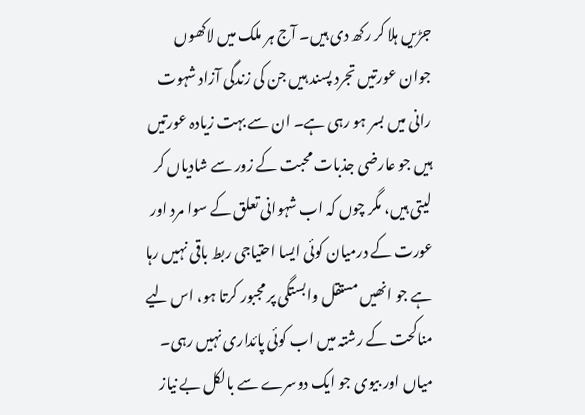جڑیں ہلا کر رکھ دی ہیں۔ آج ہر ملک میں لاکھوں جوان عورتیں تجرد پسند ہیں جن کی زندگی آزاد شہوت رانی میں بسر ہو رہی ہے۔ ان سے بہت زیادہ عورتیں ہیں جو عارضی جذبات محبت کے زور سے شادیاں کر لیتی ہیں، مگر چوں کہ اب شہوانی تعلق کے سوا مرد اور عورت کے درمیان کوئی ایسا احتیاجی ربط باقی نہیں رہا ہے جو انھیں مستقل وابستگی پر مجبور کرتا ہو، اس لیے مناکحت کے رشتہ میں اب کوئی پائداری نہیں رہی۔ میاں اور بیوی جو ایک دوسرے سے بالکل بے نیاز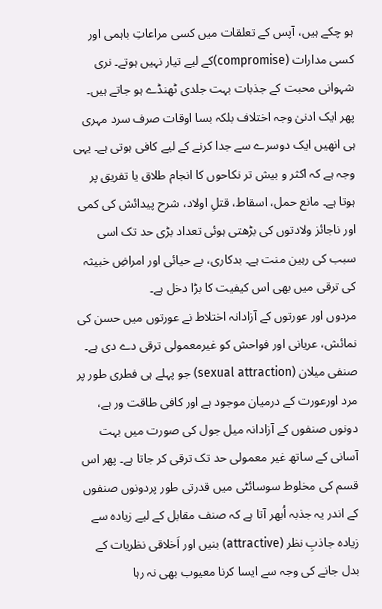ہو چکے ہیں، آپس کے تعلقات میں کسی مراعاتِ باہمی اور کسی مدارات (compromise)کے لیے تیار نہیں ہوتے۔ نری شہوانی محبت کے جذبات بہت جلدی ٹھنڈے ہو جاتے ہیں۔ پھر ایک ادنیٰ وجہ اختلاف بلکہ بسا اوقات صرف سرد مہری ہی انھیں ایک دوسرے سے جدا کرنے کے لیے کافی ہوتی ہے۔ یہی وجہ ہے کہ اکثر و بیش تر نکاحوں کا انجام طلاق یا تفریق پر ہوتا ہے۔ مانع حمل، اسقاط، قتلِ اولاد، شرح پیدائش کی کمی اور ناجائز ولادتوں کی بڑھتی ہوئی تعداد بڑی حد تک اسی سبب کی رہین منت ہے۔ بدکاری، بے حیائی اور امراضِ خبیثہ کی ترقی میں بھی اس کیفیت کا بڑا دخل ہے۔
مردوں اور عورتوں کے آزادانہ اختلاط نے عورتوں میں حسن کی نمائش، عریانی اور فواحش کو غیرمعمولی ترقی دے دی ہے۔ صنفی میلان (sexual attraction) جو پہلے ہی فطری طور پر مرد اورعورت کے درمیان موجود ہے اور کافی طاقت ور ہے، دونوں صنفوں کے آزادانہ میل جول کی صورت میں بہت آسانی کے ساتھ غیر معمولی حد تک ترقی کر جاتا ہے۔ پھر اس قسم کی مخلوط سوسائٹی میں قدرتی طور پردونوں صنفوں کے اندر یہ جذبہ اُبھر آتا ہے کہ صنف مقابل کے لیے زیادہ سے زیادہ جاذبِ نظر (attractive) بنیں اور اَخلاقی نظریات کے بدل جانے کی وجہ سے ایسا کرنا معیوب بھی نہ رہا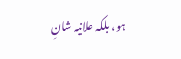ہو، بلکہ علانیہ شانِ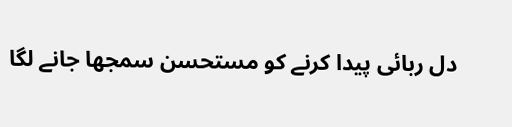دل ربائی پیدا کرنے کو مستحسن سمجھا جانے لگا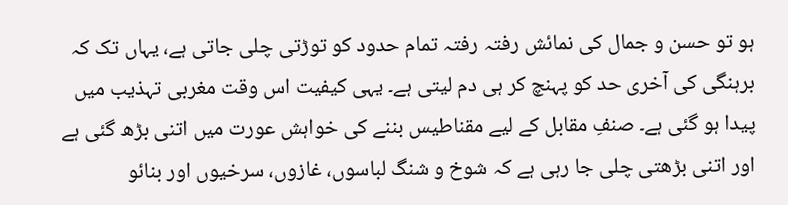ہو تو حسن و جمال کی نمائش رفتہ رفتہ تمام حدود کو توڑتی چلی جاتی ہے، یہاں تک کہ برہنگی کی آخری حد کو پہنچ کر ہی دم لیتی ہے۔ یہی کیفیت اس وقت مغربی تہذیب میں پیدا ہو گئی ہے۔ صنفِ مقابل کے لیے مقناطیس بننے کی خواہش عورت میں اتنی بڑھ گئی ہے اور اتنی بڑھتی چلی جا رہی ہے کہ شوخ و شنگ لباسوں، غازوں، سرخیوں اور بنائو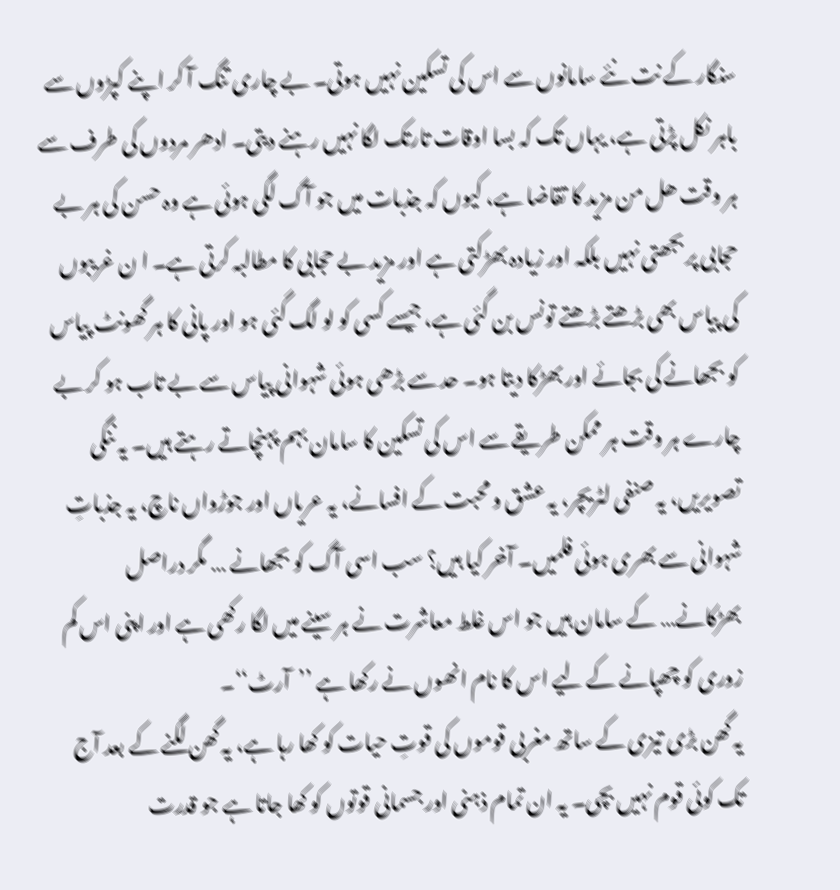سنگار کے نت نئے سامانوں سے اس کی تسکین نہیں ہوتی۔ بے چاری تنگ آ کر اپنے کپڑوں سے باہر نکل پڑتی ہے، یہاں تک کہ بسا اوقات تارتک لگا نہیں رہنے دیتی۔ ادھر مردوں کی طرف سے ہر وقت ھل من مزید کا تقاضا ہے، کیوں کہ جذبات میں جو آگ لگی ہوئی ہے وہ حسن کی ہر بے حجابی پر بجھتی نہیں بلکہ اور زیادہ بھڑکتی ہے اور مزید بے حجابی کا مطالبہ کرتی ہے۔ ا ن غریبوں کی پیاس بھی بڑھتے بڑھتے تونس بن گئی ہے، جیسے کسی کو لو لگ گئی ہو اور پانی کا ہر گھونٹ پیاس کو بجھانے کی بجائے اور بھڑکا دیتا ہو۔ حد سے بڑھی ہوئی شہوانی پیاس سے بے تاب ہو کر بے چارے ہر وقت ہر ممکن طریقے سے اس کی تسکین کا سامان بہم پہنچاتے رہتے ہیں۔ یہ ننگی تصویریں، یہ صنفی لٹریچر، یہ عشق و محبت کے افسانے، یہ عریاں اور جوڑواں ناچ، یہ جذباتِ شہوانی سے بھری ہوئی فلمیں۔ آخر کیا ہیں؟ سب اسی آگ کو بجھانے … مگر دراصل بھڑکانے… کے سامان ہیں جو اس غلط معاشرت نے ہر سینے میں لگا رکھی ہے اور اپنی اس کم زوری کو چھپانے کے لیے اس کا نام انھوں نے رکھا ہے ’’آرٹ‘‘۔
یہ گھن بڑی تیزی کے ساتھ مغربی قوموں کی قوتِ حیات کو کھا رہا ہے، یہ گھن لگنے کے بعد آج تک کوئی قوم نہیں بچی۔ یہ ان تمام ذہنی اور جسمانی قوتوں کو کھا جاتا ہے جو قدرت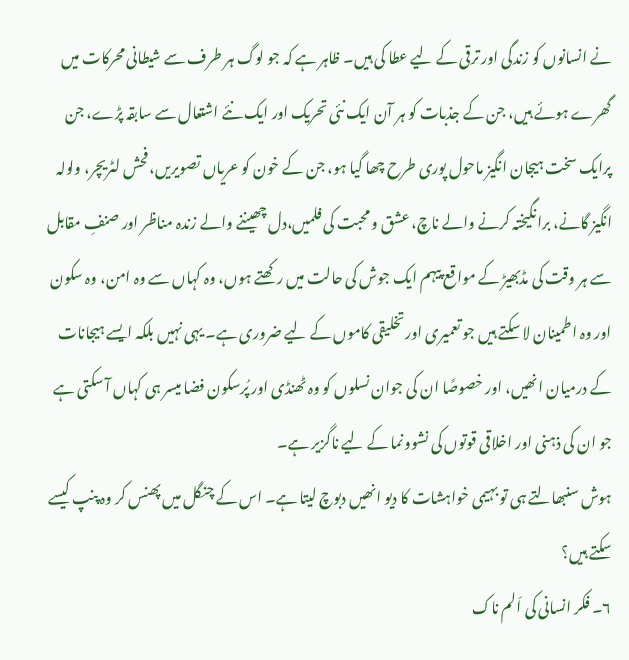نے انسانوں کو زندگی اور ترقی کے لیے عطا کی ہیں۔ ظاہر ہے کہ جو لوگ ہر طرف سے شیطانی محرکات میں گھرے ہوئے ہیں، جن کے جذبات کو ہر آن ایک نئی تحریک اور ایک نئے اشتعال سے سابقہ پڑے، جن پرایک سخت ہیجان انگیز ماحول پوری طرح چھا گیا ہو، جن کے خون کو عریاں تصویریں، فحش لٹریچر، ولولہ انگیز گانے، برانگیختہ کرنے والے ناچ، عشق و محبت کی فلمیں،دل چھیننے والے زندہ مناظر اور صنفِ مقابل سے ہر وقت کی مڈبھیڑ کے مواقع پیہم ایک جوش کی حالت میں رکھتے ہوں، وہ کہاں سے وہ امن، وہ سکون اور وہ اطمینان لا سکتے ہیں جو تعمیری اور تخلیقی کاموں کے لیے ضروری ہے۔ یہی نہیں بلکہ ایسے ہیجانات کے درمیان انھیں، اور خصوصًا ان کی جوان نسلوں کو وہ ٹھنڈی اور پُرسکون فضا میسر ہی کہاں آ سکتی ہے جو ان کی ذہنی اور اخلاقی قوتوں کی نشوونما کے لیے ناگزیر ہے۔
ہوش سنبھالتے ہی تو بہیمی خواہشات کا دیو انھیں دبوچ لیتا ہے۔ اس کے چنگل میں پھنس کر وہ پنپ کیسے سکتے ہیں؟
۶۔ فکر انسانی کی اَلم ناک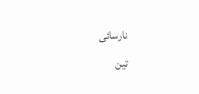نارسائی
تین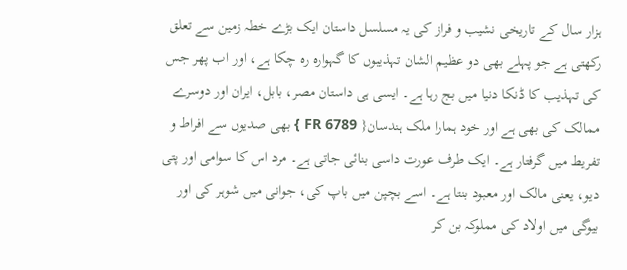ہزار سال کے تاریخی نشیب و فراز کی یہ مسلسل داستان ایک بڑے خطہ زمین سے تعلق رکھتی ہے جو پہلے بھی دو عظیم الشان تہذیبوں کا گہوارہ رہ چکا ہے، اور اب پھر جس کی تہذیب کا ڈنکا دنیا میں بج رہا ہے۔ ایسی ہی داستان مصر، بابل، ایران اور دوسرے ممالک کی بھی ہے اور خود ہمارا ملک ہندسان{ FR 6789 } بھی صدیوں سے افراط و تفریط میں گرفتار ہے۔ ایک طرف عورت داسی بنائی جاتی ہے۔ مرد اس کا سوامی اور پتی دیو، یعنی مالک اور معبود بنتا ہے۔ اسے بچپن میں باپ کی، جوانی میں شوہر کی اور بیوگی میں اولاد کی مملوکہ بن کر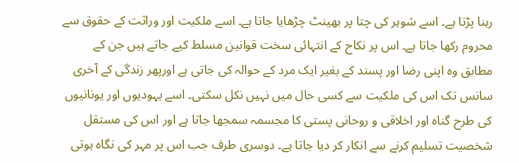رہنا پڑتا ہے۔ اسے شوہر کی چتا پر بھینٹ چڑھایا جاتا ہے۔ اسے ملکیت اور وراثت کے حقوق سے محروم رکھا جاتا ہے۔ اس پر نکاح کے انتہائی سخت قوانین مسلط کیے جاتے ہیں جن کے مطابق وہ اپنی رضا اور پسند کے بغیر ایک مرد کے حوالہ کی جاتی ہے اورپھر زندگی کے آخری سانس تک اس کی ملکیت سے کسی حال میں نہیں نکل سکتی۔ اسے یہودیوں اور یونانیوں کی طرح گناہ اور اخلاقی و روحانی پستی کا مجسمہ سمجھا جاتا ہے اور اس کی مستقل شخصیت تسلیم کرنے سے انکار کر دیا جاتا ہے۔ دوسری طرف جب اس پر مہر کی نگاہ ہوتی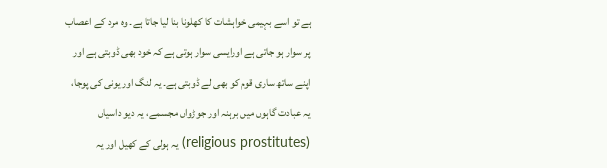ہے تو اسے بہیمی خواہشات کا کھلونا بنا لیا جاتا ہے۔ وہ مرد کے اعصاب پر سوار ہو جاتی ہے اورایسی سوار ہوتی ہے کہ خود بھی ڈوبتی ہے اور اپنے ساتھ ساری قوم کو بھی لے ڈوبتی ہے۔ یہ لنگ اور یونی کی پوجا، یہ عبادت گاہوں میں برہنہ اور جوڑواں مجسمے، یہ دیو داسیاں (religious prostitutes) یہ ہولی کے کھیل اور یہ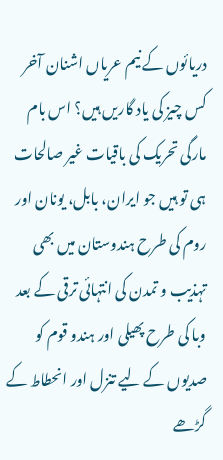دریائوں کے نیم عریاں اشنان آخر کس چیز کی یاد گاریں ہیں؟ اس بام مارگی تحریک کی باقیات غیر صالحات ہی تو ہیں جو ایران، بابل، یونان اور روم کی طرح ہندوستان میں بھی تہذیب و تمدن کی انتہائی ترقی کے بعد وبا کی طرح پھیلی اور ہندو قوم کو صدیوں کے لیے تنزل اور انحطاط کے گڑھے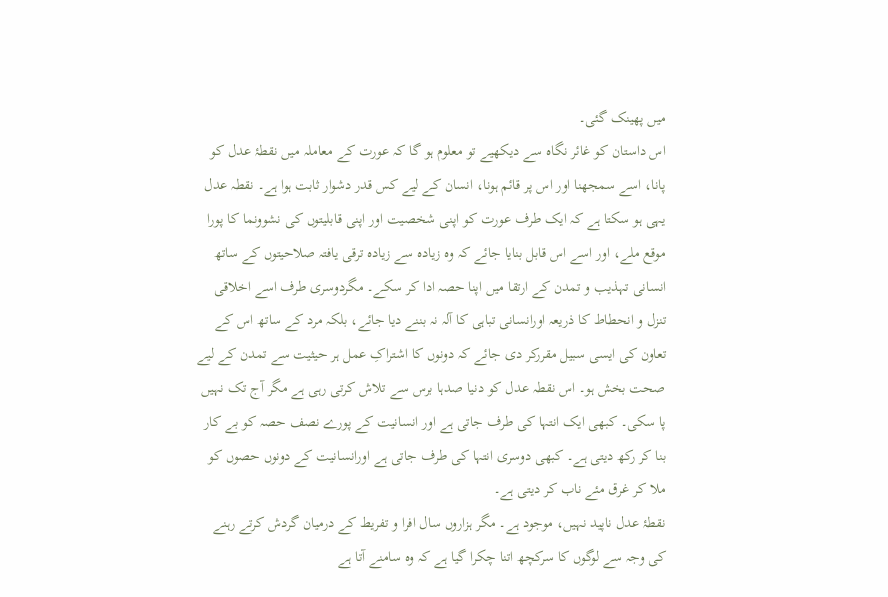میں پھینک گئی۔
اس داستان کو غائر نگاہ سے دیکھیے تو معلوم ہو گا کہ عورت کے معاملہ میں نقطۂ عدل کو پانا، اسے سمجھنا اور اس پر قائم ہونا، انسان کے لیے کس قدر دشوار ثابت ہوا ہے۔ نقطہ عدل یہی ہو سکتا ہے کہ ایک طرف عورت کو اپنی شخصیت اور اپنی قابلیتوں کی نشوونما کا پورا موقع ملے، اور اسے اس قابل بنایا جائے کہ وہ زیادہ سے زیادہ ترقی یافتہ صلاحیتوں کے ساتھ انسانی تہذیب و تمدن کے ارتقا میں اپنا حصہ ادا کر سکے۔ مگردوسری طرف اسے اخلاقی تنزل و انحطاط کا ذریعہ اورانسانی تباہی کا آلہ نہ بننے دیا جائے، بلکہ مرد کے ساتھ اس کے تعاون کی ایسی سبیل مقررکر دی جائے کہ دونوں کا اشتراکِ عمل ہر حیثیت سے تمدن کے لیے صحت بخش ہو۔ اس نقطہ عدل کو دنیا صدہا برس سے تلاش کرتی رہی ہے مگر آج تک نہیں پا سکی۔ کبھی ایک انتہا کی طرف جاتی ہے اور انسانیت کے پورے نصف حصہ کو بے کار بنا کر رکھ دیتی ہے۔ کبھی دوسری انتہا کی طرف جاتی ہے اورانسانیت کے دونوں حصوں کو ملا کر غرق مئے ناب کر دیتی ہے۔
نقطۂ عدل ناپید نہیں، موجود ہے۔ مگر ہزاروں سال افرا و تفریط کے درمیان گردش کرتے رہنے کی وجہ سے لوگوں کا سرکچھ اتنا چکرا گیا ہے کہ وہ سامنے آتا ہے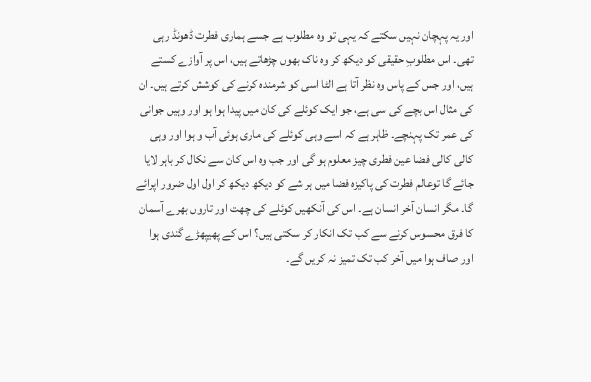اور یہ پہچان نہیں سکتے کہ یہی تو وہ مطلوب ہے جسے ہماری فطرت ڈھونڈ رہی تھی۔ اس مطلوبِ حقیقی کو دیکھ کر وہ ناک بھوں چڑھاتے ہیں، اس پر آوازے کستے ہیں، اور جس کے پاس وہ نظر آتا ہے الٹا اسی کو شرمندہ کرنے کی کوشش کرتے ہیں۔ ان کی مثال اس بچے کی سی ہے، جو ایک کوئلے کی کان میں پیدا ہوا ہو اور وہیں جوانی کی عمر تک پہنچے۔ ظاہر ہے کہ اسے وہی کوئلے کی ماری ہوئی آب و ہوا اور وہی کالی کالی فضا عین فطری چیز معلوم ہو گی اور جب وہ اس کان سے نکال کر باہر لایا جائے گا توعالم فطرت کی پاکیزہ فضا میں ہر شے کو دیکھ دیکھ کر اول اول ضرور اپرائے گا۔ مگر انسان آخر انسان ہے۔ اس کی آنکھیں کوئلے کی چھت اور تاروں بھرے آسمان کا فرق محسوس کرنے سے کب تک انکار کر سکتی ہیں؟ اس کے پھیپھڑے گندی ہوا اور صاف ہوا میں آخر کب تک تمیز نہ کریں گے۔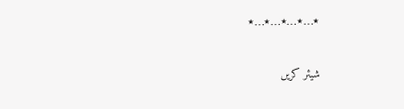٭…٭…٭…٭…٭

شیئر کریں